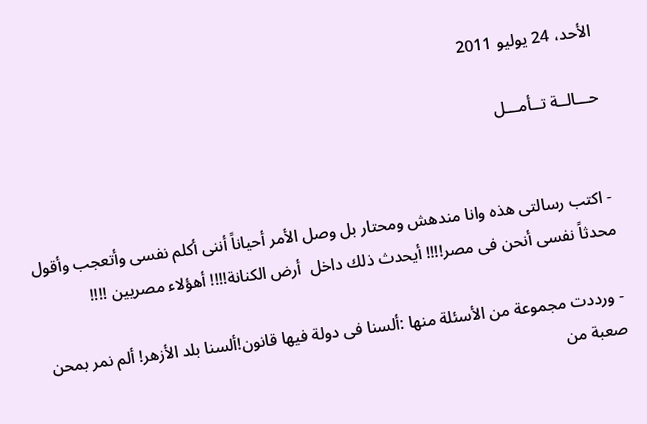الأحد، 24 يوليو 2011

حـــالــة تــأمـــل


- اكتب رسالتى هذه وانا مندهش ومحتار بل وصل الأمر أحياناً أننى أكلم نفسى وأتعجب وأقول محدثاً نفسى أنحن فى مصر!!!! أيحدث ذلك داخل  أرض الكنانة!!!! أهؤلاء مصريين !!!!

- ورددت مجموعة من الأسئلة منها :ألسنا فى دولة فيها قانون!ألسنا بلد الأزهر! ألم نمر بمحن صعبة من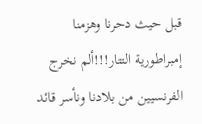قبل حيث دحرنا وهزمنا إمبراطورية التتار!!!ألم نخرج الفرنسيين من بلادنا ونأسر قائد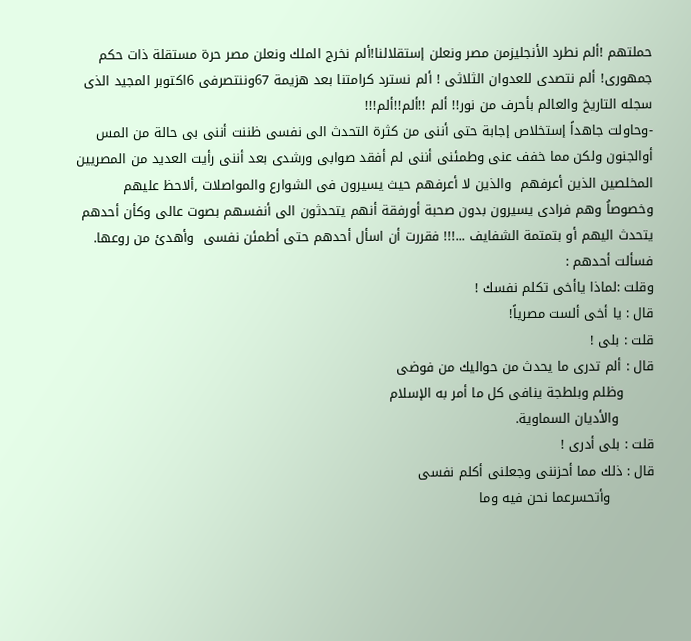حملتهم !ألم نطرد الأنجليزمن مصر ونعلن إستقلالنا!ألم نخرج الملك ونعلن مصر حرة مستقلة ذات حكم جمهورى! ألم نتصدى للعدوان الثلاثى ! ألم نسترد كرامتنا بعد هزيمة 67وننتصرفى 6اكتوبر المجيد الذى سجله التاريخ والعالم بأحرف من نور!! ألم !!ألم!!ألم!!!
-وحاولت جاهداً إستخلاص إجابة حتى أننى من كثرة التحدث الى نفسى ظننت أننى بى حالة من المس أوالجنون ولكن مما خفف عنى وطمئنى أننى لم أفقد صوابى ورشدى بعد أننى رأيت العديد من المصريين المخلصين الذين أعرفهم  والذين لا أعرفهم حيث يسيرون فى الشوارع والمواصلات ,ألاحظ عليهم وخصوصاُ وهم فرادى يسيرون بدون صحبة أورفقة أنهم يتحدثون الى أنفسهم بصوت عالى وكأن أحدهم يتحدث اليهم أو بتمتمة الشفايف ...!!! فقررت أن اسأل أحدهم حتى أطمئن نفسى  وأهدئ من روعها.
فسألت أحدهم :
وقلت :لماذا ياأخى تكلم نفسك !
قال : يا أخى ألست مصرياً!
قلت : بلى !
قال : ألم تدرى ما يحدث من حواليك من فوضى
       وظلم وبلطجة ينافى كل ما أمر به الإسلام
        والأديان السماوية.
قلت : بلى أدرى !
قال : ذلك مما أحزننى وجعلنى أكلم نفسى
          وأتحسرعما نحن فيه وما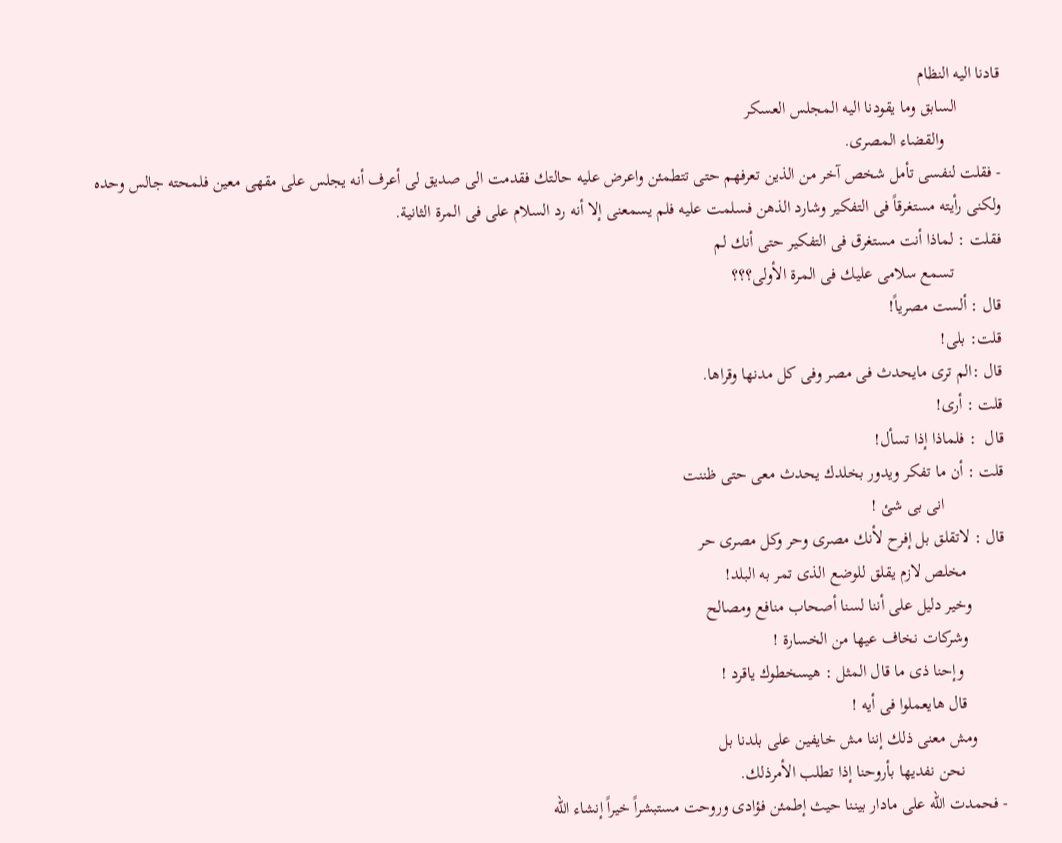قادنا اليه النظام
          السابق وما يقودنا اليه المجلس العسكر
             والقضاء المصرى.
- فقلت لنفسى تأمل شخص آخر من الذين تعرفهم حتى تتطمئن واعرض عليه حالتك فقدمت الى صديق لى أعرف أنه يجلس على مقهى معين فلمحته جالس وحده ولكنى رأيته مستغرقاً فى التفكير وشارد الذهن فسلمت عليه فلم يسمعنى إلا أنه رد السلام على فى المرة الثانية.
فقلت : لماذا أنت مستغرق فى التفكير حتى أنك لم
           تسمع سلامى عليك فى المرة الأولى؟؟؟
قال : ألست مصرياً!
قلت: بلى!
قال :الم ترى مايحدث فى مصر وفى كل مدنها وقراها.
قلت : أرى!
قال  : فلماذا إذا تسأل!
قلت : أن ما تفكر ويدور بخلدك يحدث معى حتى ظننت
              انى بى شئ !
قال : لاتقلق بل إفرح لأنك مصرى وحر وكل مصرى حر
         مخلص لازم يقلق للوضع الذى تمر به البلد!
        وخير دليل على أننا لسنا أصحاب منافع ومصالح
         وشركات نخاف عيها من الخسارة !
          وإحنا ذى ما قال المثل : هيسخطوك ياقرد !
         قال هايعملوا فى أيه !
       ومش معنى ذلك إننا مش خايفين على بلدنا بل
          نحن نفديها بأروحنا إذا تطلب الأمرذلك.
- فحمدت الله على مادار بيننا حيث إطمئن فؤادى وروحت مستبشراً خيراً إنشاء الله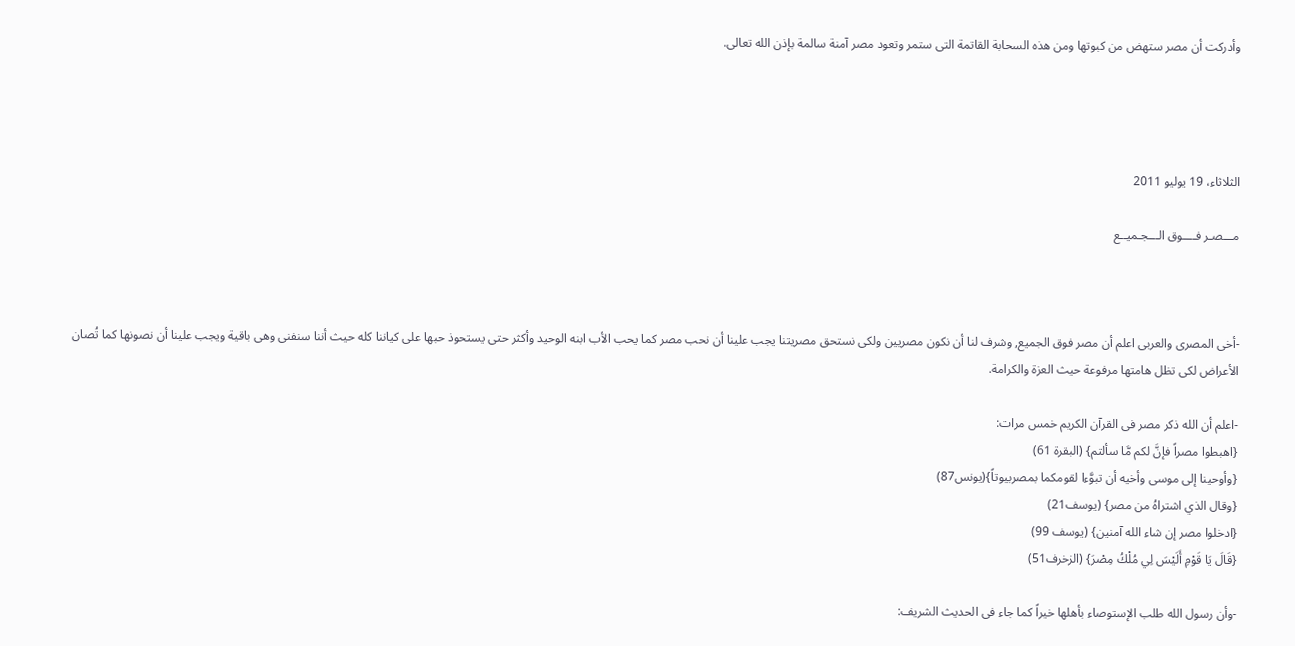وأدركت أن مصر ستهض من كبوتها ومن هذه السحابة القاتمة التى ستمر وتعود مصر آمنة سالمة بإذن الله تعالى.




الثلاثاء، 19 يوليو 2011

مـــصـر فــــوق الـــجـميــع



-أخى المصرى والعربى اعلم أن مصر فوق الجميع, وشرف لنا أن نكون مصريين ولكى نستحق مصريتنا يجب علينا أن نحب مصر كما يحب الأب ابنه الوحيد وأكثر حتى يستحوذ حبها على كياننا كله حيث أننا سنفنى وهى باقية ويجب علينا أن نصونها كما تُصان الأعراض لكى تظل هامتها مرفوعة حيث العزة والكرامة.

-اعلم أن الله ذكر مصر فى القرآن الكريم خمس مرات:
{اهبطوا مصراً فإنَّ لكم مَّا سألتم} (البقرة 61)
{وأوحينا إلى موسى وأخيه أن تبوَّءا لقومكما بمصربيوتاً}(يونس87)
{وقال الذي اشتراهُ من مصر} (يوسف21)
{ادخلوا مصر إن شاء الله آمنين} (يوسف 99)
{قَالَ يَا قَوْمِ أَلَيْسَ لِي مُلْكُ مِصْرَ} (الزخرف51)

-وأن رسول الله طلب الإستوصاء بأهلها خيراً كما جاء فى الحديث الشريف: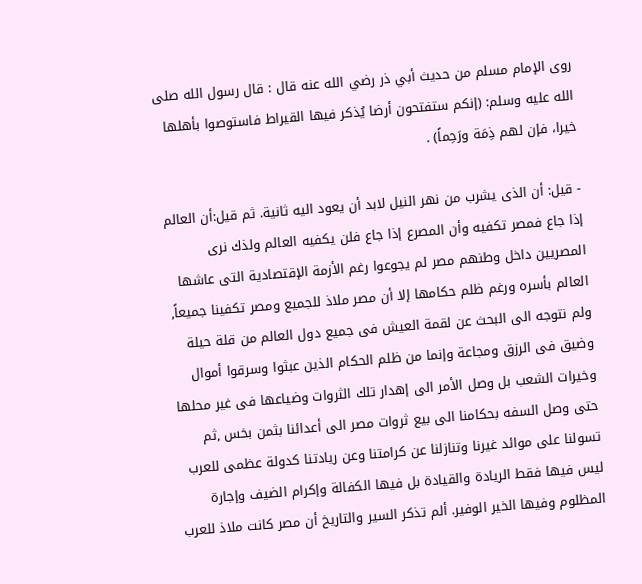روى الإمام مسلم من حديث أبي ذر رضي الله عنه قال : قال رسول الله صلى الله عليه وسلم: (إنكم ستفتحون أرضا يُذكر فيها القيراط فاستوصوا بأهلها خيرا، فإن لهم ذِمَة ورَحِماً) .

- قيل: أن الذى يشرب من نهر النيل لابد أن يعود اليه ثانية. ثم قيل:أن العالم إذا جاع فمصر تكفيه وأن المصرع إذا جاع فلن يكفيه العالم ولذك نرى المصريين داخل وطنهم مصر لم يجوعوا رغم الأزمة الإقتصادية التى عاشها العالم بأسره ورغم ظلم حكامها إلا أن مصر ملاذ للجميع ومصر تكفينا جميعاً, ولم نتوجه الى البحث عن لقمة العيش فى جميع دول العالم من قلة حيلة وضيق فى الرزق ومجاعة وإنما من ظلم الحكام الذين عبثوا وسرقوا أموال وخيرات الشعب بل وصل الأمر الى إهدار تلك الثروات وضياعها فى غير محلها حتى وصل السفه بحكامنا الى بيع ثروات مصر الى أعدائنا بثمن بخس ,ثم تسولنا على موائد غيرنا وتنازلنا عن كرامتنا وعن ريادتنا كدولة عظمى للعرب ليس فيها فقط الريادة والقيادة بل فيها الكفالة وإكرام الضيف وإجارة المظلوم وفيها الخير الوفير. ألم تذكر السير والتاريخ أن مصر كانت ملاذ للعرب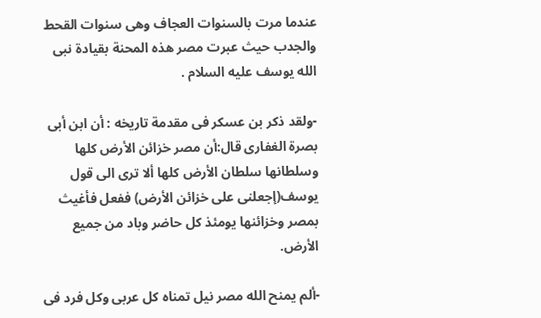عندما مرت بالسنوات العجاف وهى سنوات القحط والجدب حيث عبرت مصر هذه المحنة بقيادة نبى الله يوسف عليه السلام .

-ولقد ذكر بن عسكر فى مقدمة تاريخه : أن ابن أبى بصرة الغفارى قال:أن مصر خزائن الأرض كلها وسلطانها سلطان الأرض كلها ألا ترى الى قول يوسف(إجعلنى على خزائن الأرض) ففعل فأغيث بمصر وخزائنها يومئذ كل حاضر وباد من جميع الأرض.

-ألم يمنح الله مصر نيل تمناه كل عربى وكل فرد فى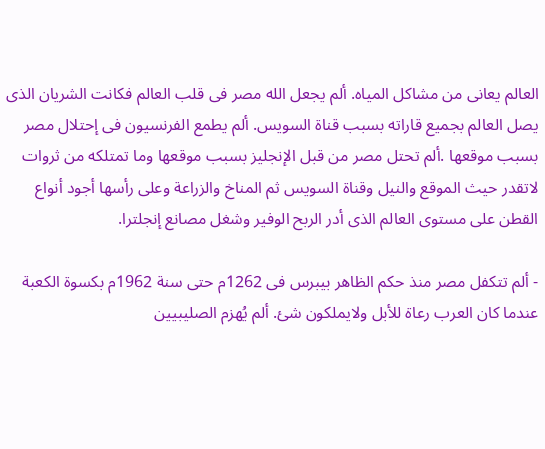العالم يعانى من مشاكل المياه. ألم يجعل الله مصر فى قلب العالم فكانت الشريان الذى يصل العالم بجميع قاراته بسبب قناة السويس. ألم يطمع الفرنسيون فى إحتلال مصر بسبب موقعها .ألم تحتل مصر من قبل الإنجليز بسبب موقعها وما تمتلكه من ثروات لاتقدر حيث الموقع والنيل وقناة السويس ثم المناخ والزراعة وعلى رأسها أجود أنواع القطن على مستوى العالم الذى أدر الربح الوفير وشغل مصانع إنجلترا.

- ألم تتكفل مصر منذ حكم الظاهر بيبرس فى 1262م حتى سنة 1962م بكسوة الكعبة عندما كان العرب رعاة للأبل ولايملكون شئ. ألم يُهزم الصليبيين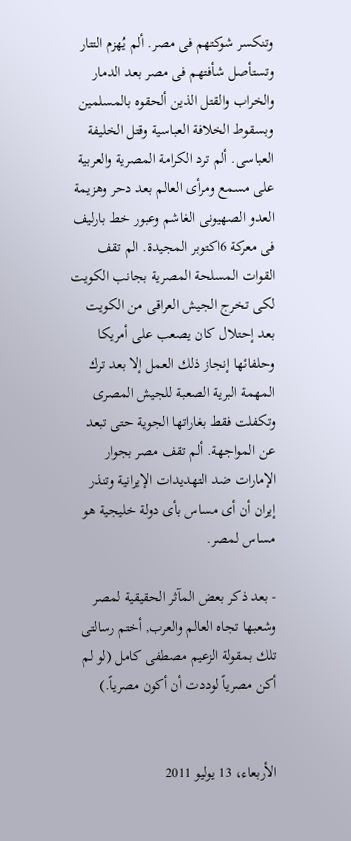وتنكسر شوكتهم فى مصر. ألم يُهزم التتار وتستأصل شأفتهم فى مصر بعد الدمار والخراب والقتل الذين ألحقوه بالمسلمين وبسقوط الخلافة العباسية وقتل الخليفة العباسى. ألم ترد الكرامة المصرية والعربية على مسمع ومرأى العالم بعد دحر وهزيمة العدو الصهيونى الغاشم وعبور خط بارليف فى معركة 6اكتوبر المجيدة. الم تقف القوات المسلحة المصرية بجانب الكويت لكى تخرج الجيش العراقى من الكويت بعد إحتلال كان يصعب على أمريكا وحلفائها إنجاز ذلك العمل إلا بعد ترك المهمة البرية الصعبة للجيش المصرى وتكفلت فقط بغاراتها الجوية حتى تبعد عن المواجهة. ألم تقف مصر بجوار الإمارات ضد التهديدات الإيرانية وتنذر إيران أن أى مساس بأى دولة خليجية هو مساس لمصر.

- بعد ذكر بعض المآثر الحقيقية لمصر وشعبها تجاه العالم والعرب, أختم رسالتى تلك بمقولة الزعيم مصطفى كامل (لو لم أكن مصرياً لوددت أن أكون مصرياً.)


الأربعاء، 13 يوليو 2011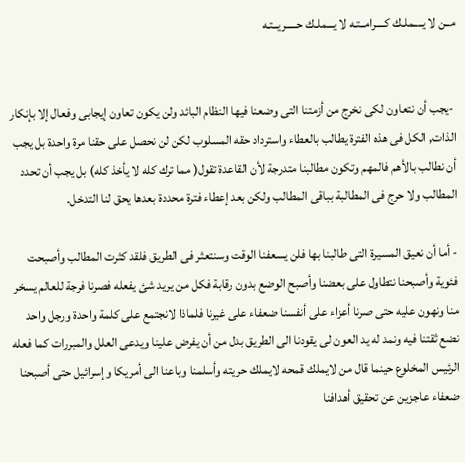مــن لا يــــملـك كــــرامــتـه لا يـــملـك حـــــريــتـه


 -يجب أن نتعاون لكى نخرج من أزمتنا التى وضعنا فيها النظام البائد ولن يكون تعاون إيجابى وفعال إلا بإنكار الذات, الكل فى هذه الفترة يطالب بالعطاء واسترداد حقه المسلوب لكن لن نحصل على حقنا مرة واحدة بل يجب أن نطالب بالأهم فالمهم وتكون مطالبنا متدرجة لأن القاعدة تقول( مما ترك كله لا يأخذ كله) بل يجب أن تحدد المطالب ولا حرج فى المطالبة بباقى المطالب ولكن بعد إعطاء فترة محددة بعدها يحق لنا التدخل.

- أما أن نعيق المسيرة التى طالبنا بها فلن يسعفنا الوقت وسنتعثر فى الطريق فلقد كثرت المطالب وأصبحت فئوية وأصبحنا نتطاول على بعضنا وأصبح الوضع بدون رقابة فكل من يريد شئ يفعله فصرنا فرجة للعالم يسخر منا ونهون عليه حتى صرنا أعزاء على أنفسنا ضعفاء على غيرنا فلماذا لانجتمع على كلمة واحدة ورجل واحد نضع ثقتنا فيه ونمد له يد العون لى يقودنا الى الطريق بدل من أن يفرض علينا ويدعى العلل والمبررات كما فعله الرئيس المخلوع حينما قال من لايملك قمحه لايملك حريته وأسلمنا وباعنا الى أمريكا وإسرائيل حتى أصبحنا ضعفاء عاجزين عن تحقيق أهدافنا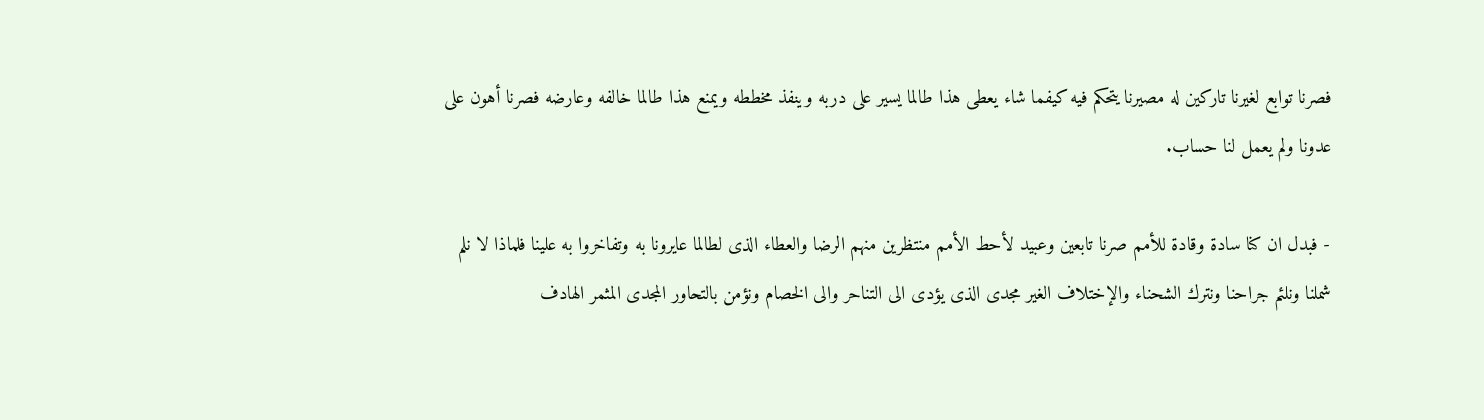فصرنا توابع لغيرنا تاركين له مصيرنا يتحكم فيه كيفما شاء يعطى هذا طالما يسير على دربه وينفذ مخططه ويمنع هذا طالما خالفه وعارضه فصرنا أهون على عدونا ولم يعمل لنا حساب.

- فبدل ان كنا سادة وقادة للأمم صرنا تابعين وعبيد لأحط الأمم منتظرين منهم الرضا والعطاء الذى لطالما عايرونا به وتفاخروا به علينا فلماذا لا نلم شملنا ونلئم جراحنا ونترك الشحناء والإختلاف الغير مجدى الذى يؤدى الى التناحر والى الخصام ونؤمن بالتحاور المجدى المثمر الهادف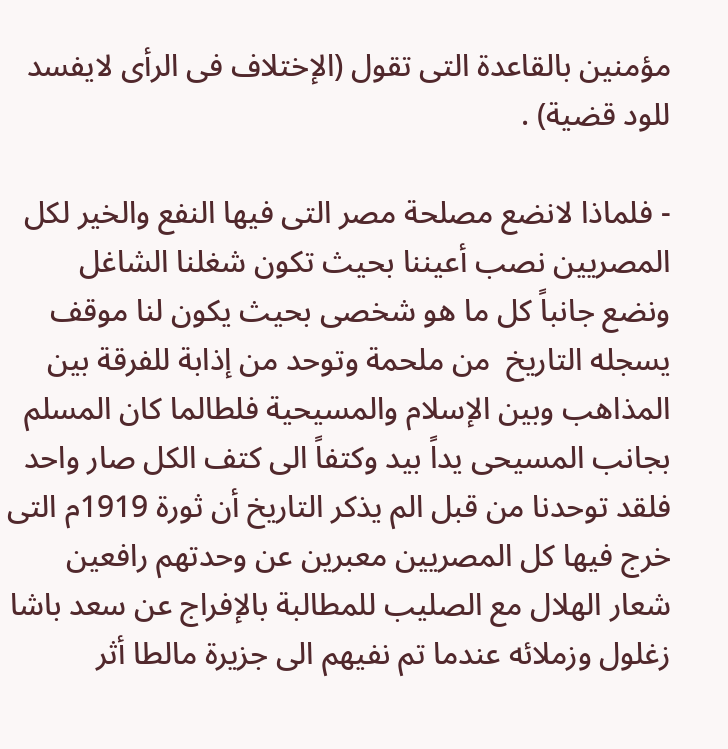مؤمنين بالقاعدة التى تقول (الإختلاف فى الرأى لايفسد للود قضية) .

- فلماذا لانضع مصلحة مصر التى فيها النفع والخير لكل المصريين نصب أعيننا بحيث تكون شغلنا الشاغل ونضع جانباً كل ما هو شخصى بحيث يكون لنا موقف يسجله التاريخ  من ملحمة وتوحد من إذابة للفرقة بين المذاهب وبين الإسلام والمسيحية فلطالما كان المسلم بجانب المسيحى يداً بيد وكتفاً الى كتف الكل صار واحد فلقد توحدنا من قبل الم يذكر التاريخ أن ثورة 1919م التى خرج فيها كل المصريين معبرين عن وحدتهم رافعين شعار الهلال مع الصليب للمطالبة بالإفراج عن سعد باشا زغلول وزملائه عندما تم نفيهم الى جزيرة مالطا أثر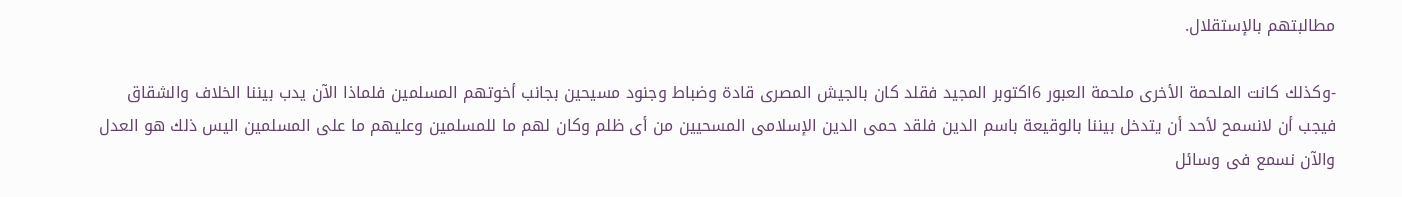مطالبتهم بالإستقلال.

-وكذلك كانت الملحمة الأخرى ملحمة العبور 6اكتوبر المجيد فقلد كان بالجيش المصرى قادة وضباط وجنود مسيحين بجانب أخوتهم المسلمين فلماذا الآن يدب بيننا الخلاف والشقاق فيجب أن لانسمح لأحد أن يتدخل بيننا بالوقيعة باسم الدين فلقد حمى الدين الإسلامى المسحيين من أى ظلم وكان لهم ما للمسلمين وعليهم ما على المسلمين اليس ذلك هو العدل والآن نسمع فى وسائل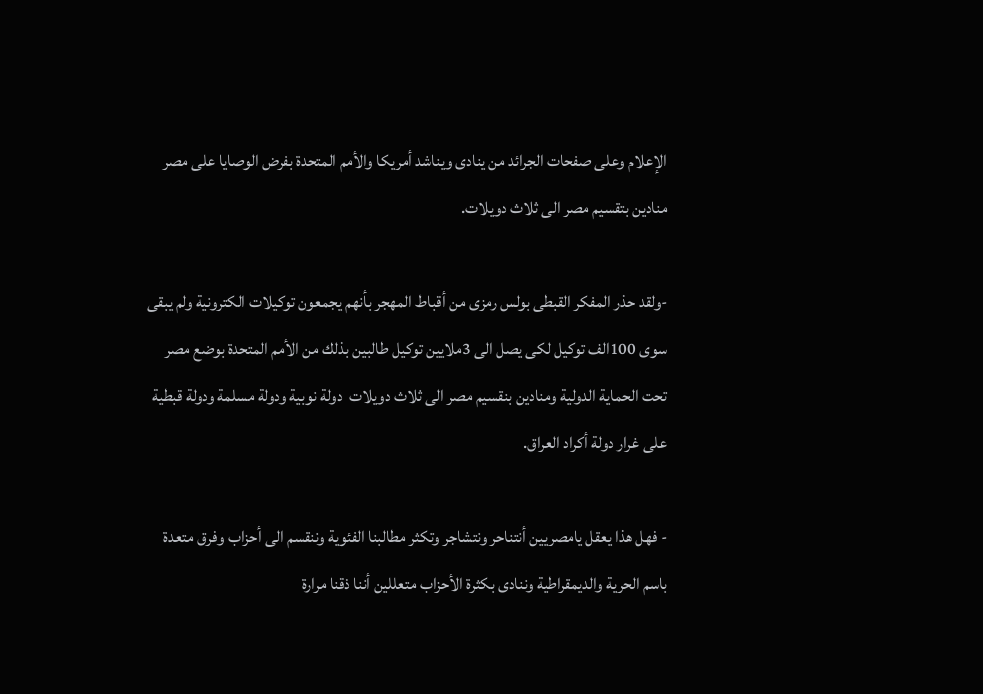الإعلام وعلى صفحات الجرائد من ينادى ويناشد أمريكا والأمم المتحدة بفرض الوصايا على مصر منادين بتقسيم مصر الى ثلاث دويلات.

-ولقد حذر المفكر القبطى بولس رمزى من أقباط المهجر بأنهم يجمعون توكيلات الكترونية ولم يبقى سوى 100الف توكيل لكى يصل الى 3ملايين توكيل طالبين بذلك من الأمم المتحدة بوضع مصر تحت الحماية الدولية ومنادين بنقسيم مصر الى ثلاث دويلات  دولة نوبية ودولة مسلمة ودولة قبطية على غرار دولة أكراد العراق.

- فهل هذا يعقل يامصريين أنتناحر ونتشاجر وتكثر مطالبنا الفئوية وننقسم الى أحزاب وفرق متعدة باسم الحرية والديمقراطية وننادى بكثرة الأحزاب متعللين أننا ذقنا مرارة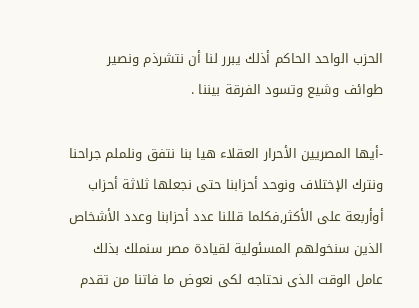الحزب الواحد الحاكم أذلك يبرر لنا أن نتشرذم ونصير طوائف وشيع وتسود الفرقة بيننا .

-أيها المصريين الأحرار العقلاء هيا بنا نتفق ونلملم جراحنا ونترك الإختلاف ونوحد أحزابنا حتى نجعلها ثلاثة أحزاب أوأربعة على الأكثر,فكلما قللنا عدد أحزابنا وعدد الأشخاص الذين سنخولهم المسئولية لقيادة مصر سنملك بذلك عامل الوقت الذى نحتاجه لكى نعوض ما فاتنا من تقدم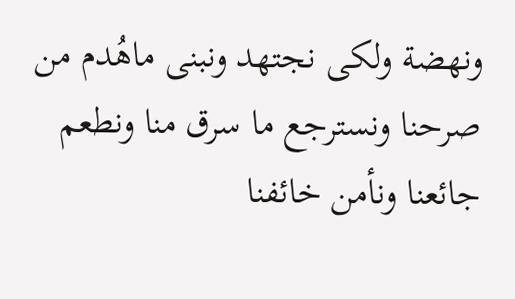ونهضة ولكى نجتهد ونبنى ماهُدم من صرحنا ونسترجع ما سرق منا ونطعم جائعنا ونأمن خائفنا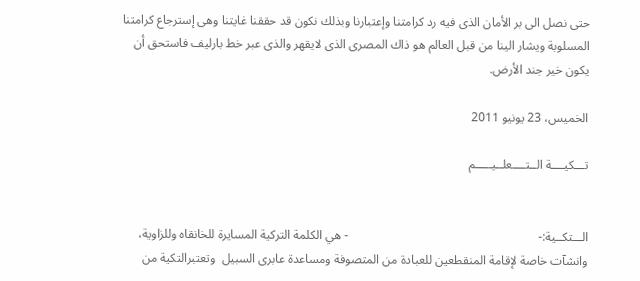حتى نصل الى بر الأمان الذى فيه رد كرامتنا وإعتبارنا وبذلك نكون قد حققنا غايتنا وهى إسترجاع كرامتنا المسلوبة ويشار الينا من قبل العالم هو ذاك المصرى الذى لايقهر والذى عبر خط بارليف فاستحق أن يكون خير جند الأرض.

الخميس، 23 يونيو 2011

تـــكيــــة الــتــــعلــيـــــم


الـــتكــية:-                                                             - هي الكلمة التركية المسايرة للخانقاه وللزاوية، وانشآت خاصة لإقامة المنقطعين للعبادة من المتصوفة ومساعدة عابرى السبيل  وتعتبرالتكية من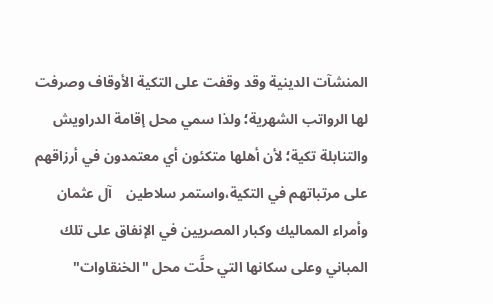المنشآت الدينية وقد وقفت على التكية الأوقاف وصرفت لها الرواتب الشهرية؛ ولذا سمي محل إقامة الدراويش والتنابلة تكية؛ لأن أهلها متكئون أي معتمدون في أرزاقهم على مرتباتهم في التكية،واستمر سلاطين    آل عثمان وأمراء المماليك وكبار المصريين في الإنفاق على تلك المباني وعلى سكانها التي حلَّت محل "الخنقاوات"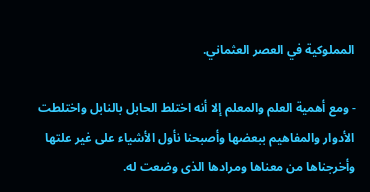المملوكية في العصر العثماني.

- ومع أهمية العلم والمعلم إلا أنه اختلط الحابل بالنابل واختلطت الأدوار والمفاهيم ببعضها وأصبحنا نأول الأشياء على غير علتها وأخرجناها من معناها ومرادها الذى وضعت له.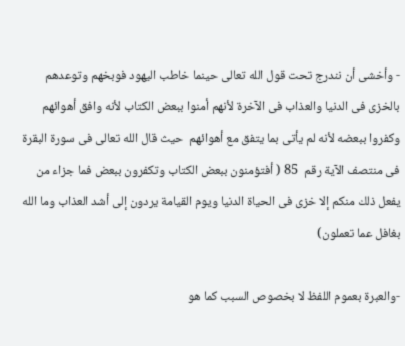- وأخشى أن نندرج تحت قول الله تعالى حينما خاطب اليهود فوبخهم وتوعدهم بالخزى فى الدنيا والعذاب فى الآخرة لأنهم أمنوا ببعض الكتاب لأنه وافق أهوائهم وكفروا ببعضه لأنه لم يأتى بما يتفق مع أهوائهم  حيث قال الله تعالى فى سورة البقرة فى منتصف الآية رقم  85 ( أفتؤمنون ببعض الكتاب وتكفرون ببعض فما جزاء من يفعل ذلك منكم إلا خزى فى الحياة الدنيا ويوم القيامة يردون إلى أشد العذاب وما الله بغافل عما تعملون)

-والعبرة بعموم اللفظ لا بخصوص السبب كما هو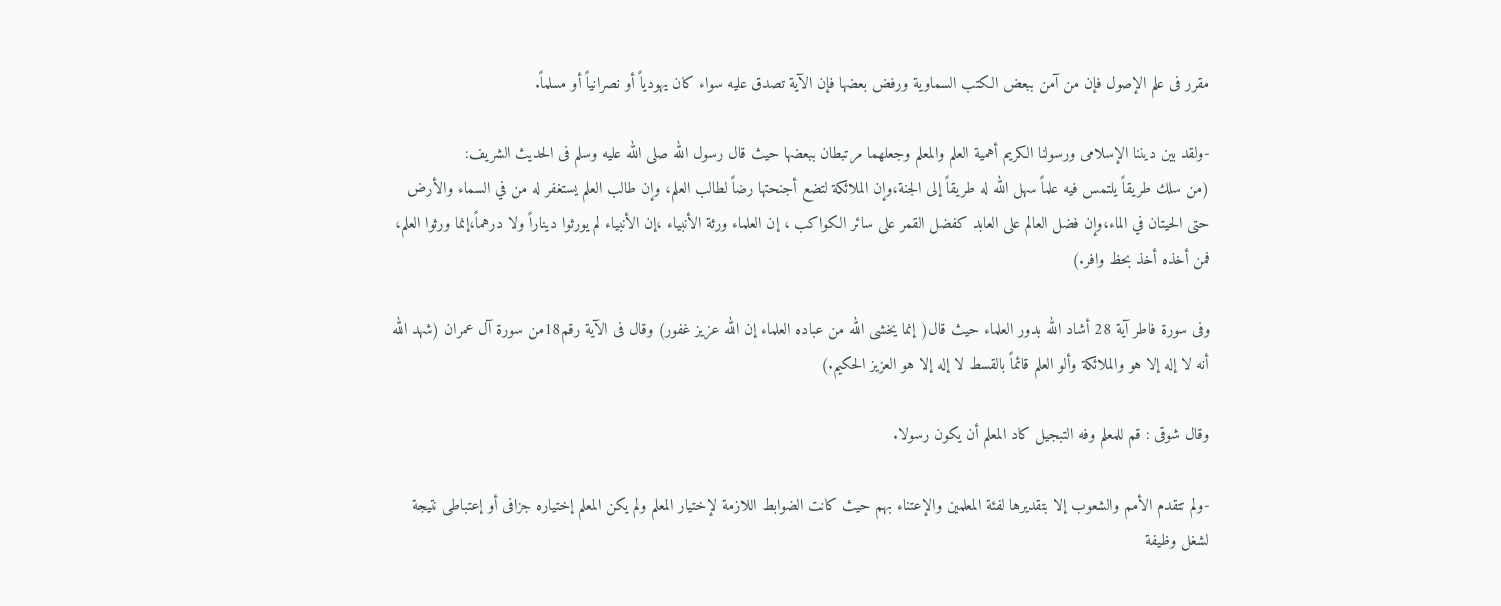مقرر فى علم الإصول فإن من آمن ببعض الكتب السماوية ورفض بعضها فإن الآية تصدق عليه سواء كان يهودياً أو نصرانياً أو مسلماً.

-ولقد بين ديننا الإسلامى ورسولنا الكريم أهمية العلم والمعلم وجعلهما مرتبطان ببعضها حيث قال رسول الله صلى الله عليه وسلم فى الحديث الشريف:
(من سلك طريقاً يلتمس فيه علماً سهل الله له طريقاً إلى الجنة،وإن الملائكة لتضع أجنحتها رضاً لطالب العلم، وإن طالب العلم يستغفر له من في السماء والأرض حتى الحيتان في الماء،وإن فضل العالم على العابد كفضل القمر على سائر الكواكب ، إن العلماء ورثة الأنبياء ،إن الأنبياء لم يورثوا ديناراً ولا درهماً،إنما ورثوا العلم، فمن أخذه أخذ بحظ وافر.)

وفى سورة فاطر آية 28 أشاد الله بدور العلماء حيث قال( إنما يخشى الله من عباده العلماء إن الله عزيز غفور) وقال فى الآية رقم18من سورة آل عمران (شهد الله أنه لا إله إلا هو والملائكة وألو العلم قائماً بالقسط لا إله إلا هو العزيز الحكيم.)

وقال شوقى : قم للمعلم وفه التبجيل كاد المعلم أن يكون رسولا.

-ولم تتقدم الأمم والشعوب إلا بتقديرها لفئة المعلمين والإعتناء بهم حيث كانت الضوابط اللازمة لإختيار المعلم ولم يكن المعلم إختياره جزافى أو إعتباطى نتيجة لشغل وظيفة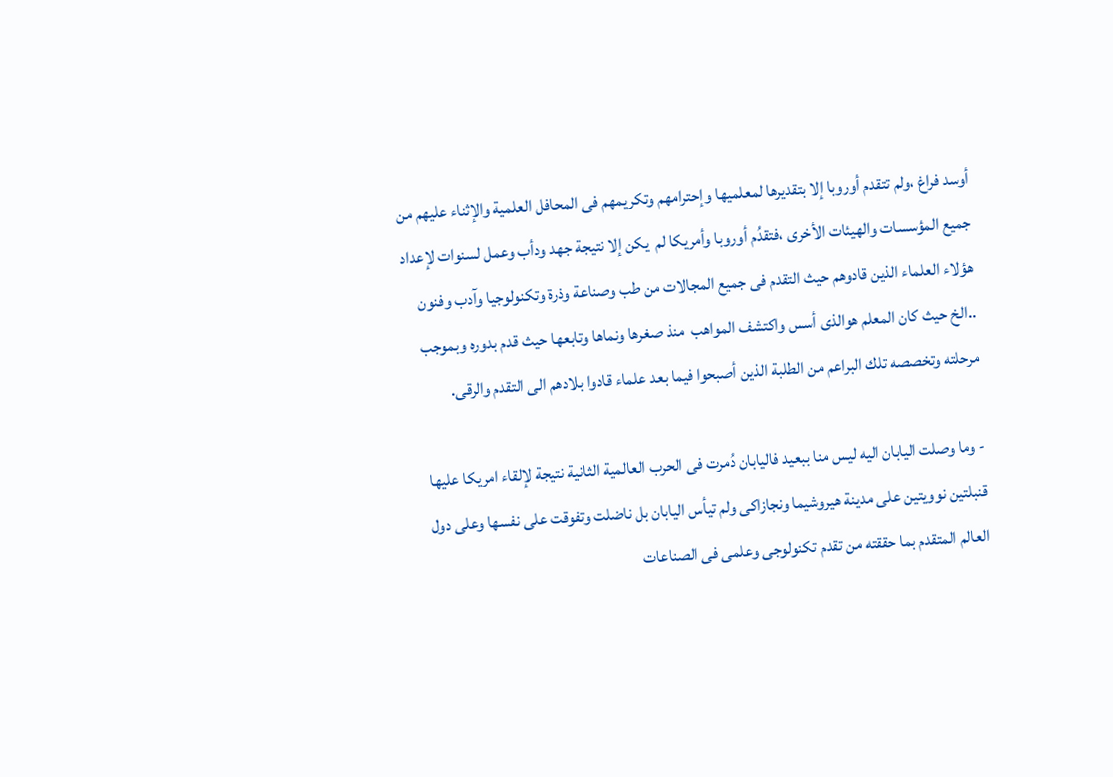أوسد فراغ ،ولم تتقدم أوروبا إلا بتقديرها لمعلميها وإحترامهم وتكريمهم فى المحافل العلمية والإثناء عليهم من جميع المؤسسات والهيئات الأخرى ،فتقدُم أوروبا وأمريكا لم  يكن إلا نتيجة جهد ودأب وعمل لسنوات لإعداد هؤلاء العلماء الذين قادوهم حيث التقدم فى جميع المجالات من طب وصناعة وذرة وتكنولوجيا وآدب وفنون ..الخ حيث كان المعلم هوالذى أسس واكتشف المواهب  منذ صغرها ونماها وتابعها حيث قدم بدوره وبموجب مرحلته وتخصصه تلك البراعم من الطلبة الذين أصبحوا فيما بعد علماء قادوا بلادهم الى التقدم والرقى.

- وما وصلت اليابان اليه ليس منا ببعيد فاليابان دُمرت فى الحرب العالمية الثانية نتيجة لإلقاء امريكا عليها قنبلتين نوويتين على مدينة هيروشيما ونجازاكى ولم تيأس اليابان بل ناضلت وتفوقت على نفسها وعلى دول العالم المتقدم بما حققته من تقدم تكنولوجى وعلمى فى الصناعات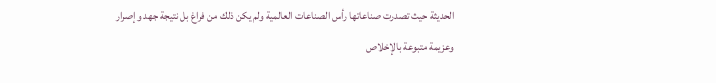الحديثة حيث تصدرت صناعاتها رأس الصناعات العالمية ولم يكن ذلك من فراغ بل نتيجة جهد وإصرار وعزيمة متبوعة بالإخلاص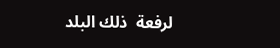لرفعة  ذلك البلد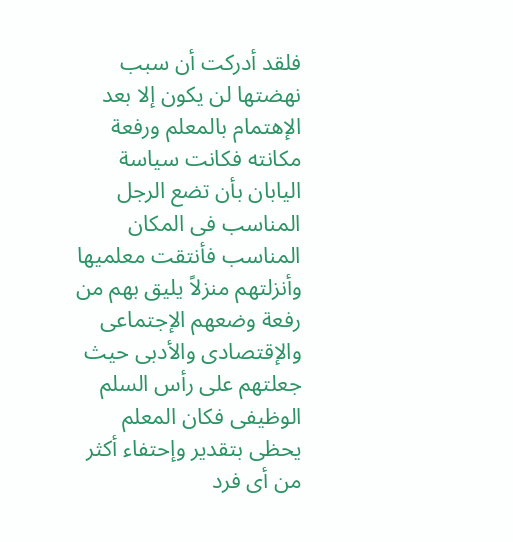فلقد أدركت أن سبب نهضتها لن يكون إلا بعد الإهتمام بالمعلم ورفعة مكانته فكانت سياسة اليابان بأن تضع الرجل المناسب فى المكان المناسب فأنتقت معلميها وأنزلتهم منزلاً يليق بهم من رفعة وضعهم الإجتماعى والإقتصادى والأدبى حيث جعلتهم على رأس السلم الوظيفى فكان المعلم يحظى بتقدير وإحتفاء أكثر من أى فرد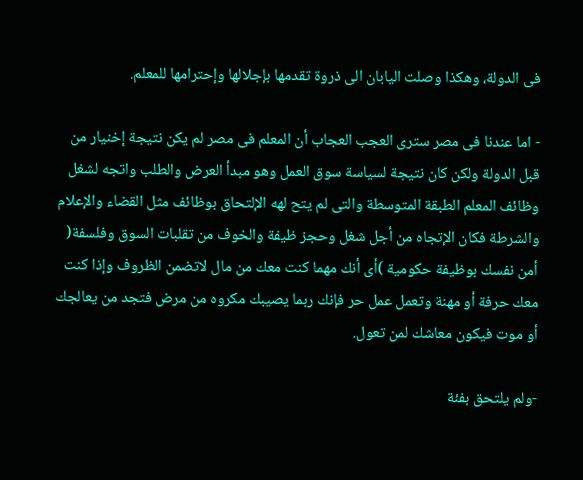فى الدولة، وهكذا وصلت اليابان الى ذروة تقدمها بإجلالها وإحترامها للمعلم.

- اما عندنا فى مصر سترى العجب العجاب أن المعلم فى مصر لم يكن نتيجة إخنيار من قبل الدولة ولكن كان نتيجة لسياسة سوق العمل وهو مبدأ العرض والطلب واتجه لشغل وظائف المعلم الطبقة المتوسطة والتى لم يتح لهه الإلتحاق بوظائف مثل القضاء والإعلام والشرطة فكان الإتجاه من أجل شغل وحجز ظيفة والخوف من تقلبات السوق وفلسفة( أمن نفسك بوظيفة حكومية )أى أنك مهما كنت معك من مال لاتضمن الظروف وإذا كنت معك حرفة أو مهنة وتعمل عمل حر فإنك ربما يصيبك مكروه من مرض فتجد من يعالجك أو موت فيكون معاشك لمن تعول.

-ولم يلتحق بفئة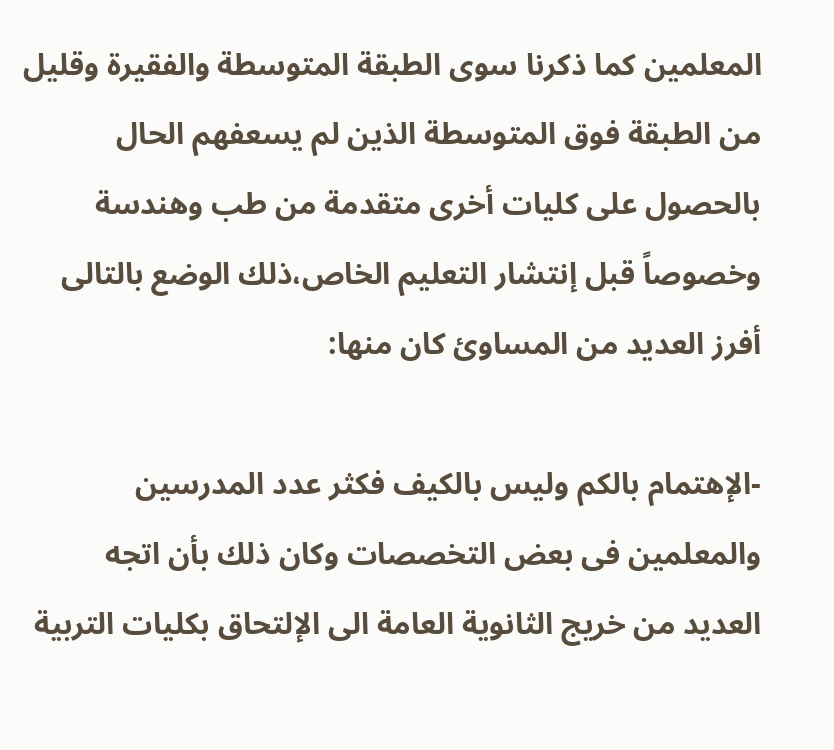المعلمين كما ذكرنا سوى الطبقة المتوسطة والفقيرة وقليل من الطبقة فوق المتوسطة الذين لم يسعفهم الحال بالحصول على كليات أخرى متقدمة من طب وهندسة وخصوصاً قبل إنتشار التعليم الخاص،ذلك الوضع بالتالى أفرز العديد من المساوئ كان منها:

-الإهتمام بالكم وليس بالكيف فكثر عدد المدرسين والمعلمين فى بعض التخصصات وكان ذلك بأن اتجه العديد من خريج الثانوية العامة الى الإلتحاق بكليات التربية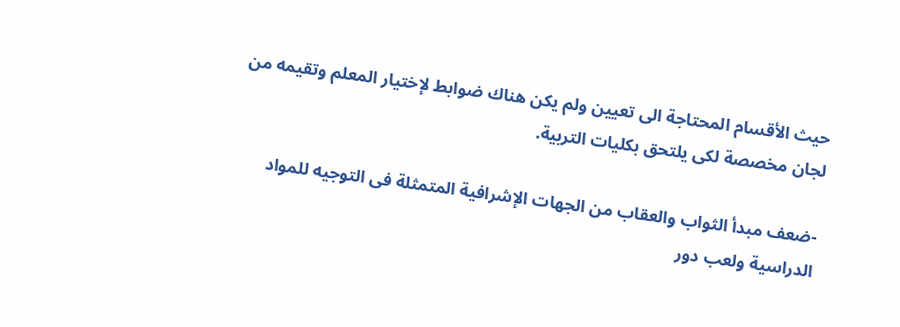حيث الأقسام المحتاجة الى تعيين ولم يكن هناك ضوابط لإختيار المعلم وتقيمه من لجان مخصصة لكى يلتحق بكليات التربية.

-ضعف مبدأ الثواب والعقاب من الجهات الإشرافية المتمثلة فى التوجيه للمواد الدراسية ولعب دور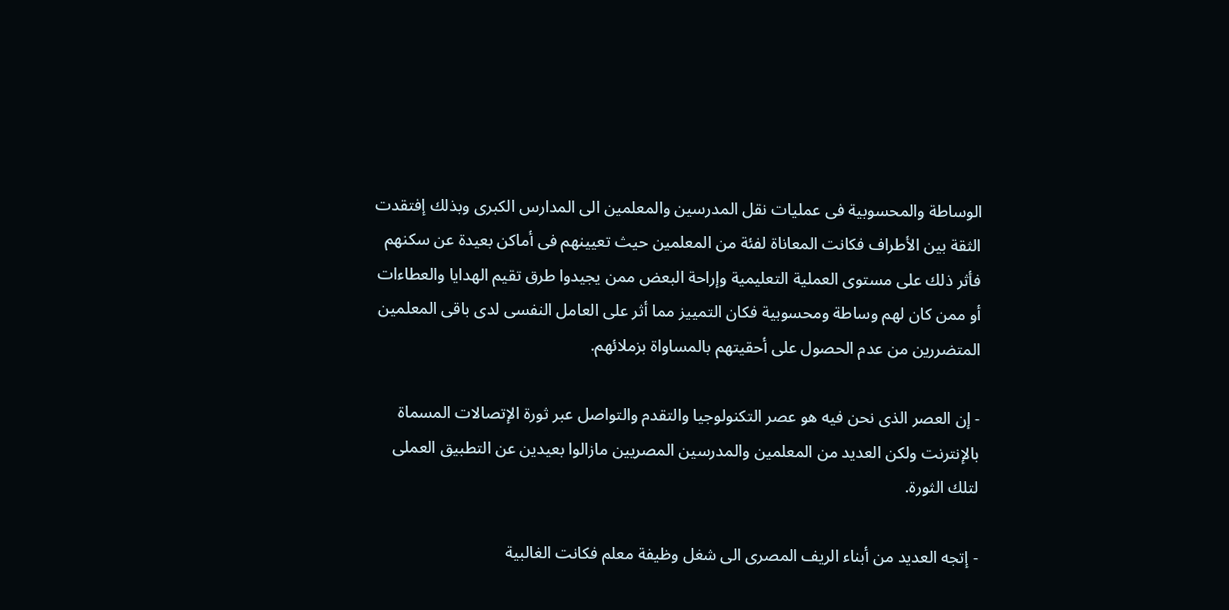الوساطة والمحسوبية فى عمليات نقل المدرسين والمعلمين الى المدارس الكبرى وبذلك إفتقدت الثقة بين الأطراف فكانت المعاناة لفئة من المعلمين حيث تعيينهم فى أماكن بعيدة عن سكنهم فأثر ذلك على مستوى العملية التعليمية وإراحة البعض ممن يجيدوا طرق تقيم الهدايا والعطاءات أو ممن كان لهم وساطة ومحسوبية فكان التمييز مما أثر على العامل النفسى لدى باقى المعلمين المتضررين من عدم الحصول على أحقيتهم بالمساواة بزملائهم.

- إن العصر الذى نحن فيه هو عصر التكنولوجيا والتقدم والتواصل عبر ثورة الإتصالات المسماة بالإنترنت ولكن العديد من المعلمين والمدرسين المصريين مازالوا بعيدين عن التطبيق العملى لتلك الثورة.

- إتجه العديد من أبناء الريف المصرى الى شغل وظيفة معلم فكانت الغالبية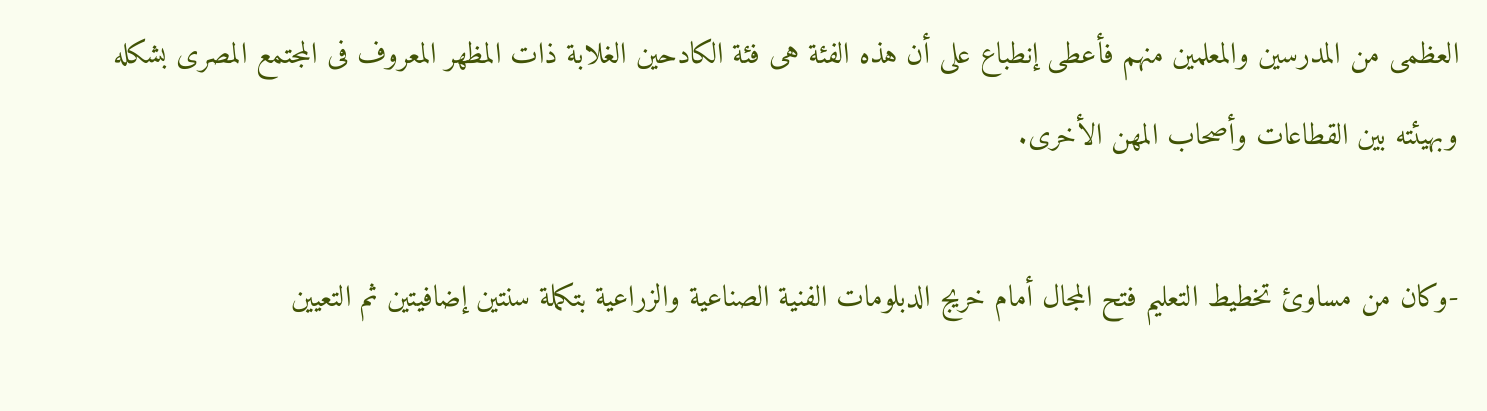العظمى من المدرسين والمعلمين منهم فأعطى إنطباع على أن هذه الفئة هى فئة الكادحين الغلابة ذات المظهر المعروف فى المجتمع المصرى بشكله وبهيئته بين القطاعات وأصحاب المهن الأخرى.

-وكان من مساوئ تخطيط التعليم فتح المجال أمام خريج الدبلومات الفنية الصناعية والزراعية بتكملة سنتين إضافيتين ثم التعيين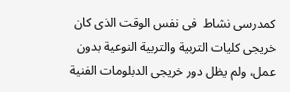كمدرسى نشاط  فى نفس الوقت الذى كان خريجى كليات التربية والتربية النوعية بدون عمل، ولم يظل دور خريجى الدبلومات الفنية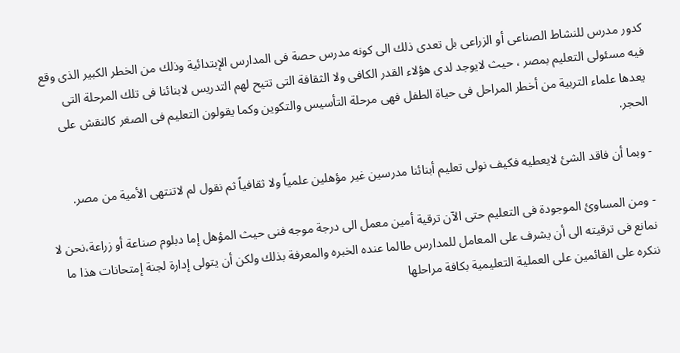كدور مدرس للنشاط الصناعى أو الزراعى بل تعدى ذلك الى كونه مدرس حصة فى المدارس الإبتدائية وذلك من الخطر الكبير الذى وقع فيه مسئولى التعليم بمصر ، حيث لايوجد لدى هؤلاء القدر الكافى ولا الثقافة التى تتيح لهم التدريس لابنائنا فى تلك المرحلة التى يعدها علماء التربية من أخطر المراحل فى حياة الطفل فهى مرحلة التأسيس والتكوين وكما يقولون التعليم فى الصغر كالنقش على الحجر.

- وبما أن فاقد الشئ لايعطيه فكيف نولى تعليم أبنائنا مدرسين غير مؤهلين علمياً ولا ثقافياً ثم نقول لم لاتنتهى الأمية من مصر.

- ومن المساوئ الموجودة فى التعليم حتى الآن ترقية أمين معمل الى درجة موجه فنى حيث المؤهل إما دبلوم صناعة أو زراعة،نحن لا نمانع فى ترقيته الى أن يشرف على المعامل للمدارس طالما عنده الخبره والمعرفة بذلك ولكن أن يتولى إدارة لجنة إمتحانات هذا ما ننكره على القائمين على العملية التعليمية بكافة مراحلها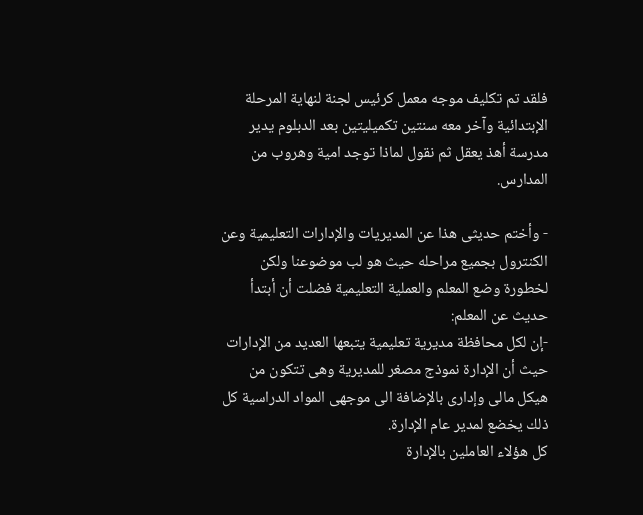فلقد تم تكليف موجه معمل كرئيس لجنة لنهاية المرحلة الإبتدائية وآخر معه سنتين تكميليتين بعد الدبلوم يدير مدرسة أهذ يعقل ثم نقول لماذا توجد امية وهروب من المدارس.

- وأختم حديثى هذا عن المديريات والإدارات التعليمية وعن الكنترول بجميع مراحله حيث هو لب موضوعنا ولكن لخطورة وضع المعلم والعملية التعليمية فضلت أن أبتدأ حديث عن المعلم:
-إن لكل محافظة مديرية تعليمية يتبعها العديد من الإدارات حيث أن الإدارة نموذج مصغر للمديرية وهى تتكون من هيكل مالى وإدارى بالإضافة الى موجهى المواد الدراسية كل ذلك يخضع لمدير عام الإدارة.
كل هؤلاء العاملين بالإدارة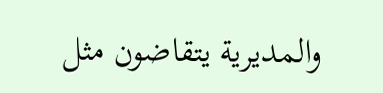والمديرية يتقاضون مثل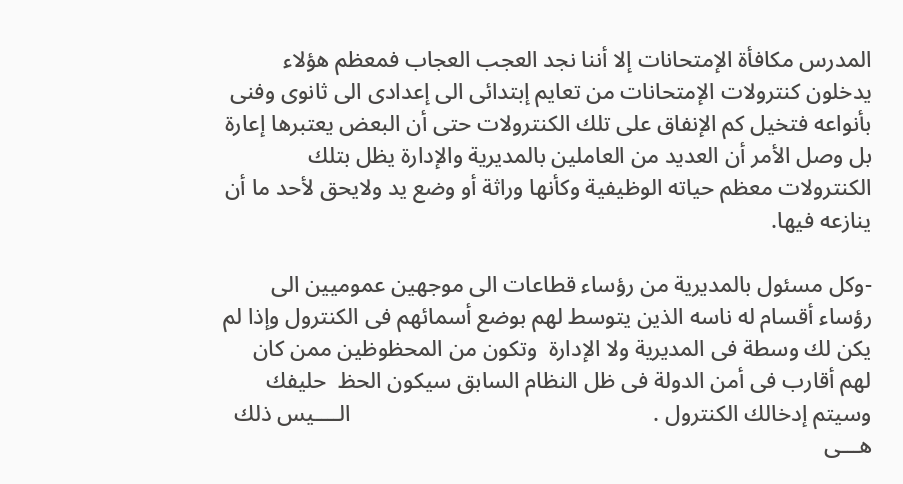المدرس مكافأة الإمتحانات إلا أننا نجد العجب العجاب فمعظم هؤلاء يدخلون كنترولات الإمتحانات من تعايم إبتدائى الى إعدادى الى ثانوى وفنى بأنواعه فتخيل كم الإنفاق على تلك الكنترولات حتى أن البعض يعتبرها إعارة بل وصل الأمر أن العديد من العاملين بالمديرية والإدارة يظل بتلك الكنترولات معظم حياته الوظيفية وكأنها وراثة أو وضع يد ولايحق لأحد ما أن ينازعه فيها.

-وكل مسئول بالمديرية من رؤساء قطاعات الى موجهين عموميين الى رؤساء أقسام له ناسه الذين يتوسط لهم بوضع أسمائهم فى الكنترول وإذا لم يكن لك وسطة فى المديرية ولا الإدارة  وتكون من المحظوظين ممن كان لهم أقارب فى أمن الدولة فى ظل النظام السابق سيكون الحظ  حليفك وسيتم إدخالك الكنترول .                                                     الــــيس ذلك هـــى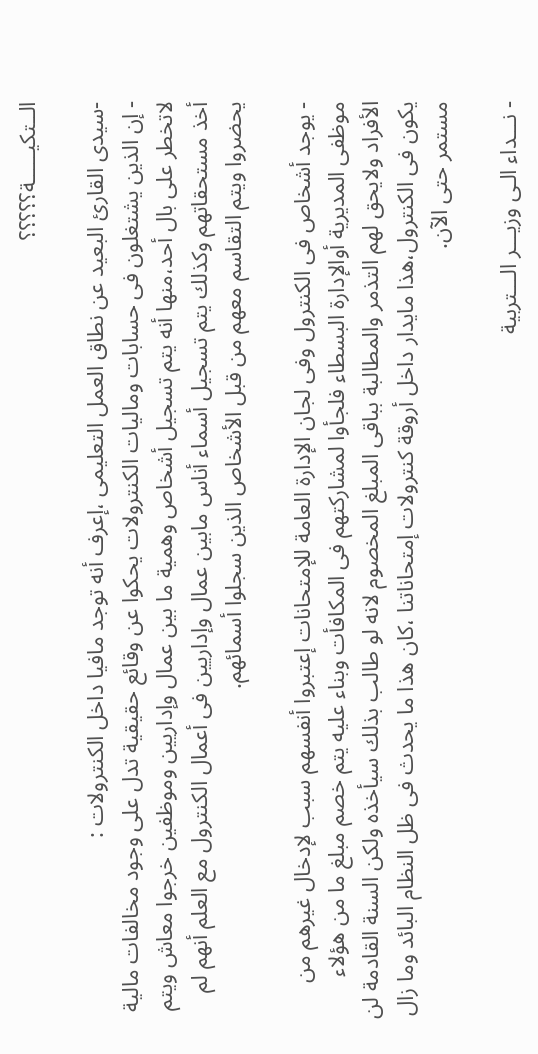الــتكيـــــة؟؟؟؟؟

-سيدى القارئ البعيد عن نطاق العمل التعليمى ،إعرف أنه توجد مافيا داخل الكنترولات :
- إن الذين يشتغلون فى حسابات وماليات الكنترولات يحكوا عن وقائع حقيقية تدل على وجود مخالفات مالية لاتخطر على بال أحد،منها أنه يتم تسجيل أشخاص وهمية ما بين عمال وإداريين وموظفين خرجوا معاش ويتم أخذ مستحقاتهم وكذلك يتم تسجيل أسماء أناس مابين عمال وإداريين فى أعمال الكنترول مع العلم أنهم لم يحضروا ويتم التقاسم معهم من قبل الأشخاص الذين سجلوا أسمائهم.

- يوجد أشخاص فى الكنترول وفى لجان الإدارة العامة للإمتحانات إعتبروا أنفسهم سبب لإدخال غيرهم من موظفى المديرية أوالإدارة البسطاء فلجأوا لمشاركتهم فى المكافأت وبناء عليه يتم خصم مبلغ ما من هؤلاء الأفراد ولايحق لهم التذمر والمطالبة بباقى المبلغ المخصوم لانه لو طالب بذلك سيأخذه ولكن السنة القادمة لن يكون فى الكنترول،هذا مايدار داخل أروقة كنترولات إمتحاناتنا ،كان هذا ما يحدث فى ظل النظام البائد وما زال مستمر حتى الآن.

- نـــداء الـى وزيـــر الـــتربية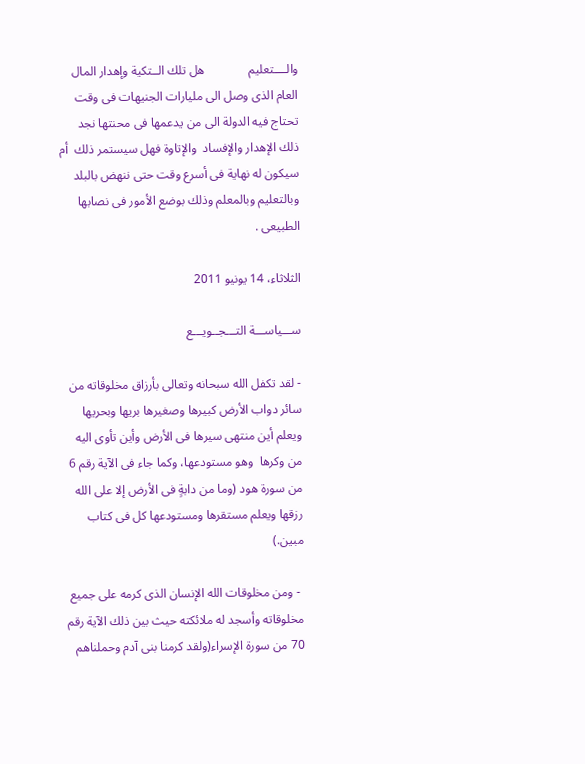والــــتعليم              هل تلك الــتكية وإهدار المال العام الذى وصل الى مليارات الجنيهات فى وقت تحتاج فيه الدولة الى من يدعمها فى محنتها نجد ذلك الإهدار والإفساد  والإتاوة فهل سيستمر ذلك  أم سيكون له نهاية فى أسرع وقت حتى ننهض بالبلد وبالتعليم وبالمعلم وذلك بوضع الأمور فى نصابها الطبيعى .

الثلاثاء، 14 يونيو 2011

ســـياســـة التـــجــويـــع

- لقد تكفل الله سبحانه وتعالى بأرزاق مخلوقاته من سائر دواب الأرض كبيرها وصغيرها بريها وبحريها ويعلم أين منتهى سيرها فى الأرض وأين تأوى اليه من وكرها  وهو مستودعها، وكما جاء فى الآية رقم 6 من سورة هود (وما من دابةٍ فى الأرض إلا على الله رزقها ويعلم مستقرها ومستودعها كل فى كتاب مبين.)

 - ومن مخلوقات الله الإنسان الذى كرمه على جميع مخلوقاته وأسجد له ملائكته حيث بين ذلك الآية رقم 70 من سورة الإسراء(ولقد كرمنا بنى آدم وحملناهم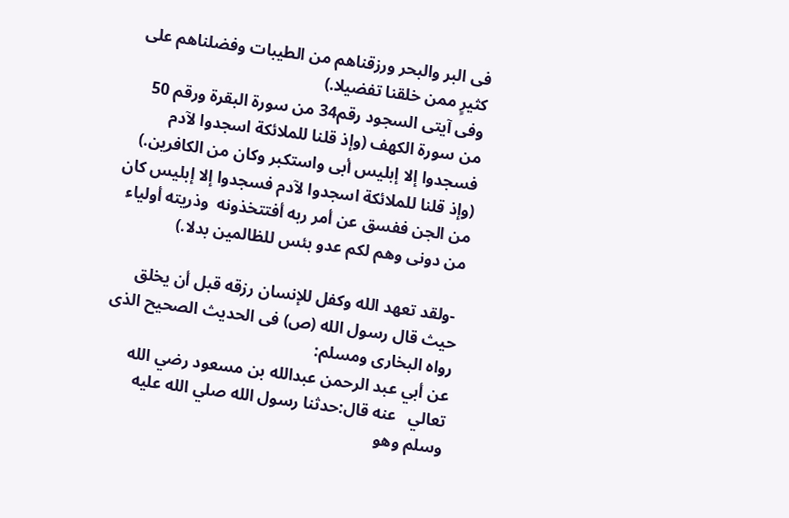فى البر والبحر ورزقناهم من الطيبات وفضلناهم على كثيرٍ ممن خلقنا تفضيلا.)
وفى آيتى السجود رقم34 من سورة البقرة ورقم 50 من سورة الكهف (وإذ قلنا للملائكة اسجدوا لآدم فسجدوا إلا إبليس أبى واستكبر وكان من الكافرين.)
(وإذ قلنا للملائكة اسجدوا لآدم فسجدوا إلا إبليس كان من الجن ففسق عن أمر ربه أفتتخذونه  وذريته أولياء من دونى وهم لكم عدو بئس للظالمين بدلا.)

 -ولقد تعهد الله وكفل للإنسان رزقه قبل أن يخلق حيث قال رسول الله (ص) فى الحديث الصحيح الذى رواه البخارى ومسلم:
عن أبي عبد الرحمن عبدالله بن مسعود رضي الله تعالي   عنه قال:حدثنا رسول الله صلي الله عليه وسلم وهو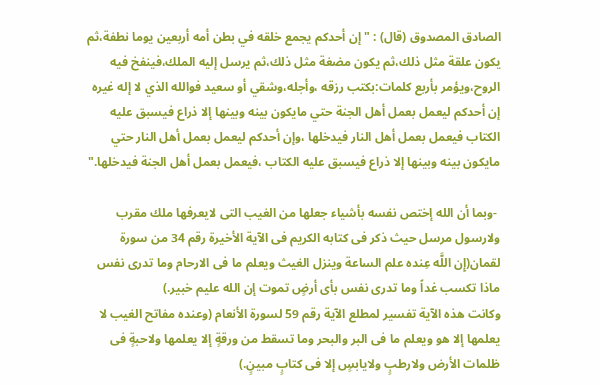الصادق المصدوق (قال) : " إن أحدكم يجمع خلقه في بطن أمه أربعين يوما نطفة،ثم يكون علقة مثل ذلك،ثم يكون مضغة مثل ذلك،ثم يرسل إليه الملك،فينفخ فيه الروح،ويؤمر بأربع كلمات:بكتب رزقه ،وأجله،وشقي أو سعيد فوالله الذي لا إله غيره إن أحدكم ليعمل بعمل أهل الجنة حتي مايكون بينه وبينها إلا ذراع فيسبق عليه الكتاب فيعمل بعمل أهل النار فيدخلها ،وإن أحدكم ليعمل بعمل أهل النار حتي مايكون بينه وبينها إلا ذراع فيسبق عليه الكتاب ،فيعمل بعمل أهل الجنة فيدخلها."

 -وبما أن الله إختص نفسه بأشياء جعلها من الغيب التى لايعرفها ملك مقرب ولارسول مرسل حيث ذكر فى كتابه الكريم فى الآية الأخيرة رقم 34 من سورة لقمان(إِن اللَّه عِنده علم الساعة وينزل الغيث ويعلم ما فى الارحام وما تدرى نفس ماذا تكسب غداً وما تدرى نفس بأى أرضٍ تموت إن الله عليم خبير.)
وكانت هذه الآية تفسير لمطلع الآية رقم 59 لسورة الأنعام (وعنده مفاتح الغيب لا يعلمها إلا هو ويعلم ما فى البر والبحر وما تسقط من ورقةٍ إلا يعلمها ولاحبةٍ فى ظلمات الأرض ولارطبٍ ولايابسٍ إلا فى كتابٍ مبينٍ.)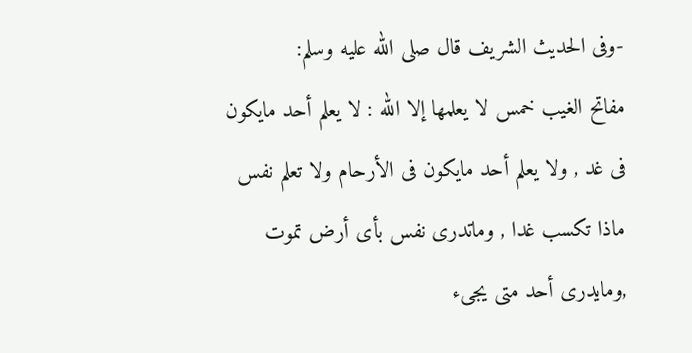-وفى الحديث الشريف قال صلى الله عليه وسلم:
مفاتح الغيب خمس لا يعلمها إلا الله : لا يعلم أحد مايكون فى غد , ولا يعلم أحد مايكون فى الأرحام ولا تعلم نفس ماذا تكسب غدا , وماتدرى نفس بأى أرض تموت ,ومايدرى أحد متى يجىء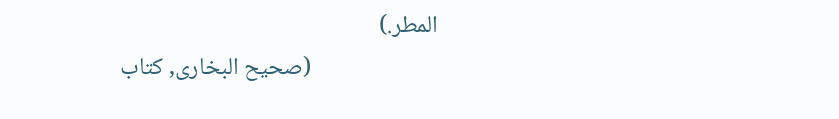المطر.)
                        (صحيح البخارى, كتاب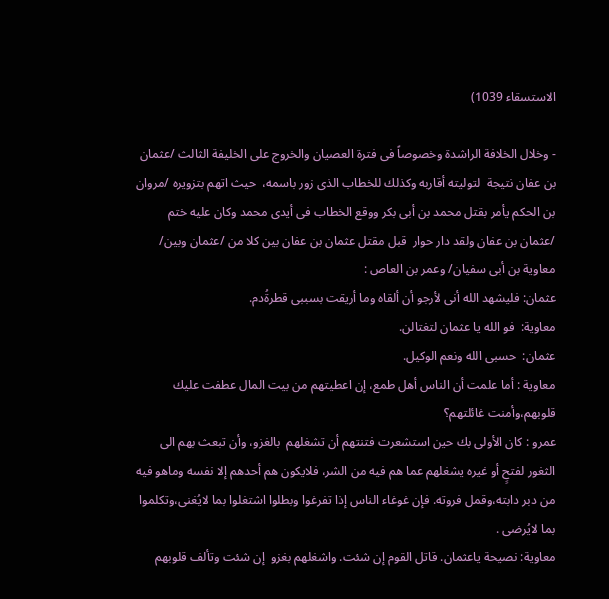الاستسقاء 1039)

- وخلال الخلافة الراشدة وخصوصاً فى فترة العصيان والخروج على الخليفة الثالث /عثمان بن عفان نتيجة  لتوليته أقاربه وكذلك للخطاب الذى زور باسمه،  حيث اتهم بتزويره /مروان بن الحكم يأمر بقتل محمد بن أبى بكر ووقع الخطاب فى أيدى محمد وكان عليه ختم /عثمان بن عفان ولقد دار حوار  قبل مقتل عثمان بن عفان بين كلا من /عثمان وبين/ معاوية بن أبى سفيان/ وعمر بن العاص :
عثمان: فليشهد الله أنى لأرجو أن ألقاه وما أريقت بسببى قطرةُدم.
معاوية:  فو الله يا عثمان لتغتالن.
عثمان:  حسبى الله ونعم الوكيل.
معاوية : أما علمت أن الناس أهل طمع، إن اعطيتهم من بيت المال عطفت عليك قلوبهم،وأمنت غائلتهم؟
عمرو : كان الأولى بك حين استشعرت فتنتهم أن تشغلهم  بالغزو، وأن تبعث بهم الى الثغور لفتحٍ أو غيره يشغلهم عما هم فيه من الشر، فلايكون هم أحدهم إلا نفسه وماهو فيه من دبر دابته،وقمل فروته. فإن غوغاء الناس إذا تفرغوا وبطلوا اشتغلوا بما لايُغنى،وتكلموا بما لايُرضى .
معاوية: نصيحة ياعثمان. قاتل القوم إن شئت. واشغلهم بغزو  إن شئت وتألف قلوبهم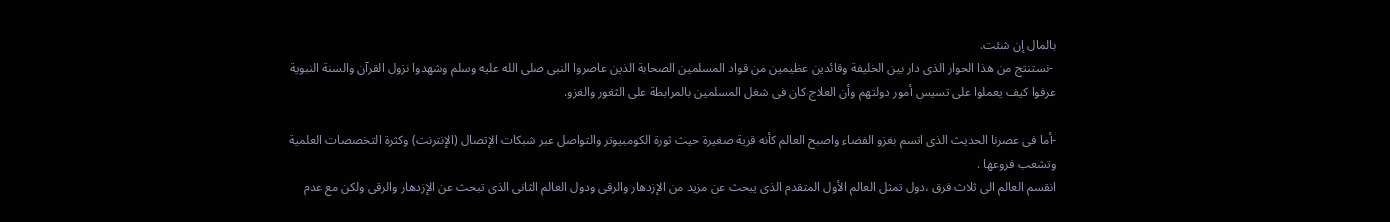بالمال إن شئت.
 -نستنتج من هذا الحوار الذى دار بين الخليفة وقائدين عظيمين من قواد المسلمين الصحابة الذين عاصروا النبى صلى الله عليه وسلم وشهدوا نزول القرآن والسنة النبوية عرفوا كيف يعملوا على تسيس أمور دولتهم وأن العلاج كان فى شغل المسلمين بالمرابطة على الثغور والغزو.

-أما فى عصرنا الحديث الذى اتسم بغزو الفضاء واصبح العالم كأنه قرية صغيرة حيث ثورة الكومبيوتر والتواصل عبر شبكات الإتصال (الإنترنت) وكثرة التخصصات العلمية وتشعب فروعها .
انقسم العالم الى ثلاث فرق ،دول تمثل العالم الأول المتقدم الذى يبحث عن مزيد من الإزدهار والرقى ودول العالم الثانى الذى تبحث عن الإزدهار والرقى ولكن مع عدم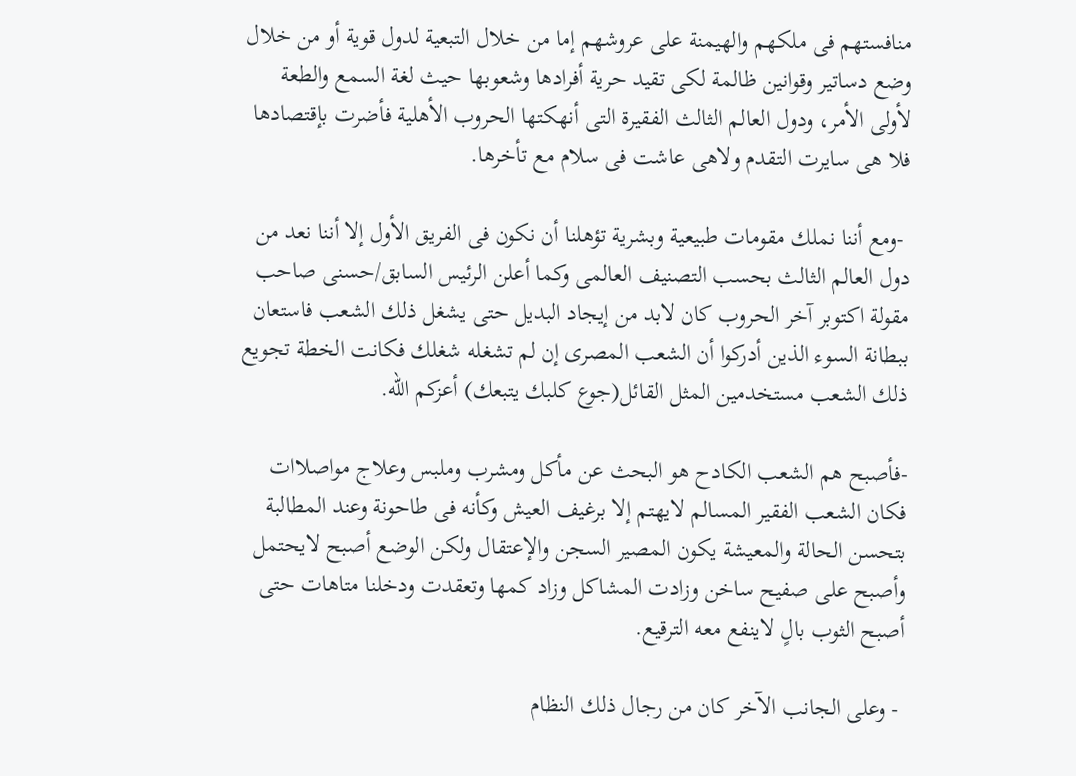منافستهم فى ملكهم والهيمنة على عروشهم إما من خلال التبعية لدول قوية أو من خلال وضع دساتير وقوانين ظالمة لكى تقيد حرية أفرادها وشعوبها حيث لغة السمع والطعة لأولى الأمر، ودول العالم الثالث الفقيرة التى أنهكتها الحروب الأهلية فأضرت بإقتصادها فلا هى سايرت التقدم ولاهى عاشت فى سلام مع تأخرها.

 -ومع أننا نملك مقومات طبيعية وبشرية تؤهلنا أن نكون فى الفريق الأول إلا أننا نعد من دول العالم الثالث بحسب التصنيف العالمى وكما أعلن الرئيس السابق/حسنى صاحب مقولة اكتوبر آخر الحروب كان لابد من إيجاد البديل حتى يشغل ذلك الشعب فاستعان ببطانة السوء الذين أدركوا أن الشعب المصرى إن لم تشغله شغلك فكانت الخطة تجويع ذلك الشعب مستخدمين المثل القائل(جوع كلبك يتبعك) أعزكم الله.

-فأصبح هم الشعب الكادح هو البحث عن مأكل ومشرب وملبس وعلاج مواصلاات فكان الشعب الفقير المسالم لايهتم إلا برغيف العيش وكأنه فى طاحونة وعند المطالبة بتحسن الحالة والمعيشة يكون المصير السجن والإعتقال ولكن الوضع أصبح لايحتمل وأصبح على صفيح ساخن وزادت المشاكل وزاد كمها وتعقدت ودخلنا متاهات حتى أصبح الثوب بالٍ لاينفع معه الترقيع.

 - وعلى الجانب الآخر كان من رجال ذلك النظام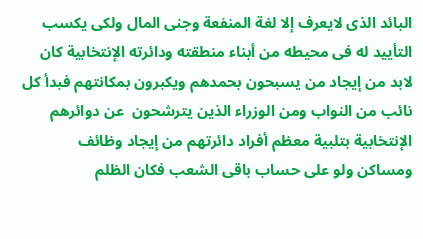البائد الذى لايعرف إلا لغة المنفعة وجنى المال ولكى يكسب التأييد له فى محيطه من أبناء منطقته ودائرته الإنتخابية كان لابد من إيجاد من يسبحون بحمدهم ويكبرون بمكانتهم فبدأ كل نائب من النواب ومن الوزراء الذين يترشحون  عن دوائرهم الإنتخابية بتلبية معظم أفراد دائرتهم من إيجاد وظائف ومساكن ولو على حساب باقى الشعب فكان الظلم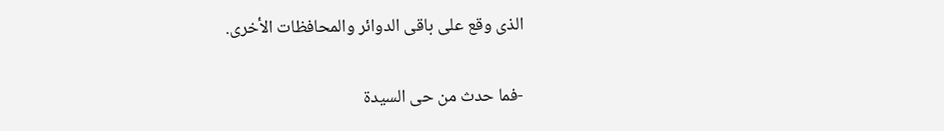الذى وقع على باقى الدوائر والمحافظات الأخرى.

-فما حدث من حى السيدة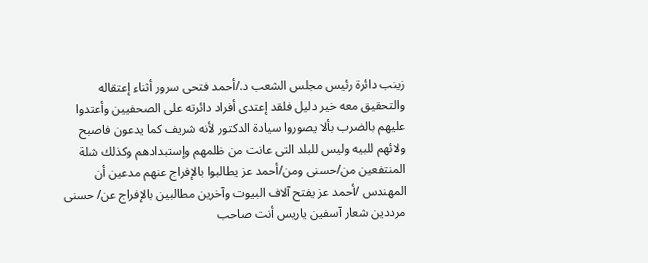زينب دائرة رئيس مجلس الشعب د./أحمد فتحى سرور أثناء إعتقاله والتحقيق معه خير دليل فلقد إعتدى أفراد دائرته على الصحفيين وأعتدوا عليهم بالضرب بألا يصوروا سيادة الدكتور لأنه شريف كما يدعون فاصبح ولائهم للبيه وليس للبلد التى عانت من ظلمهم وإستبدادهم وكذلك شلة المنتفعين من/حسنى ومن/أحمد عز يطالبوا بالإفراج عنهم مدعين أن المهندس /أحمد عز يفتح آلاف البيوت وآخرين مطالبين بالإفراج عن/ حسنى  مرددين شعار آسفين ياريس أنت صاحب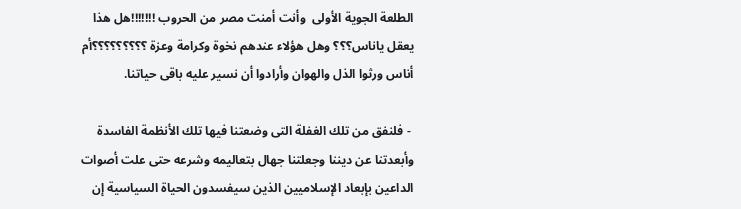الطلعة الجوية الأولى  وأنت أمنت مصر من الحروب !!!!!!!هل هذا يعقل ياناس؟؟؟ وهل هؤلاء عندهم نخوة وكرامة وعزة ؟؟؟؟؟؟؟؟؟أم أناس ورثوا الذل والهوان وأرادوا أن نسير عليه باقى حياتنا.

 - فلنفق من تلك الغفلة التى وضعتنا فيها تلك الأنظمة الفاسدة وأبعدتنا عن ديننا وجعلتنا جهال بتعاليمه وشرعه حتى علت أصوات الداعين بإبعاد الإسلاميين الذين سيفسدون الحياة السياسية إن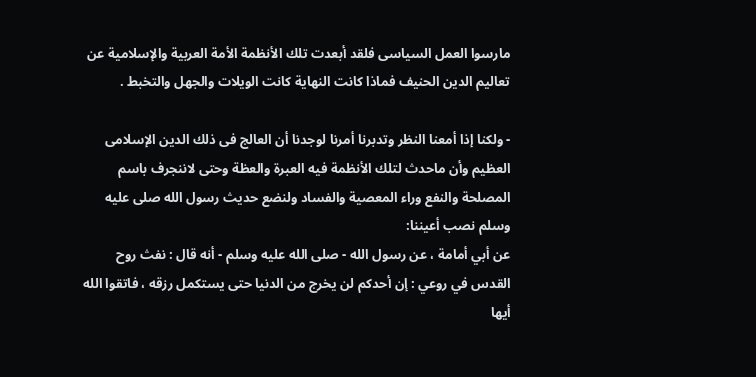مارسوا العمل السياسى فلقد أبعدت تلك الأنظمة الأمة العربية والإسلامية عن تعاليم الدين الحنيف فماذا كانت النهاية كانت الويلات والجهل والتخبط .

- ولكنا إذا أمعنا النظر وتدبرنا أمرنا لوجدنا أن العالج فى ذلك الدين الإسلامى العظيم وأن ماحدث لتلك الأنظمة فيه العبرة والعظة وحتى لاننجرف باسم المصلحة والنفع وراء المعصية والفساد ولنضع حديث رسول الله صلى عليه وسلم نصب أعيننا:
عن أبي أمامة ، عن رسول الله - صلى الله عليه وسلم - أنه قال : نفث روح القدس في روعي : إن أحدكم لن يخرج من الدنيا حتى يستكمل رزقه ، فاتقوا الله أيها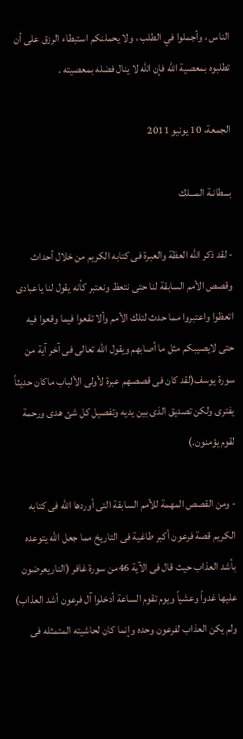الناس ، وأجملوا في الطلب ، ولا يحملنكم استبطاء الرزق على أن تطلبوه بمعصية الله فإن الله لا ينال فضله بمعصيته .

الجمعة، 10 يونيو 2011

بـــطانـة المـــلك

- لقد ذكر الله العظة والعبرة فى كتابه الكريم من خلال أحداث وقصص الأمم السابقة لنا حتى نتعظ ونعتبر كأنه يقول لنا ياعبادى اتعظوا واعتبروا مما حدث لتلك الأمم وألا تقعوا فيما وقعوا فيه حتى لايصيبكم مثل ما أصابهم ويقول الله تعالى فى آخر آية من سورة يوسف(لقد كان فى قصصهم عبرة لأولى الألباب ماكان حديثاً يفترى ولكن تصديق الذى بين يديه وتفصيل كل شئ هدى ورحمة لقوم يؤمنون.)

- ومن القصص المهمة للأمم السابقة التى أوردها الله فى كتابه الكريم قصة فرعون أكبر طاغية فى التاريخ مما جعل الله يتوعده بأشد العذاب حيث قال فى الآية 46من سورة غافر (الناريعرضون عليها غدواً وعشياً ويوم تقوم الساعة أدخلوا آل فرعون أشد العذاب) ولم يكن العذاب لفرعون وحده وإنما كان لحاشيته المتمثله فى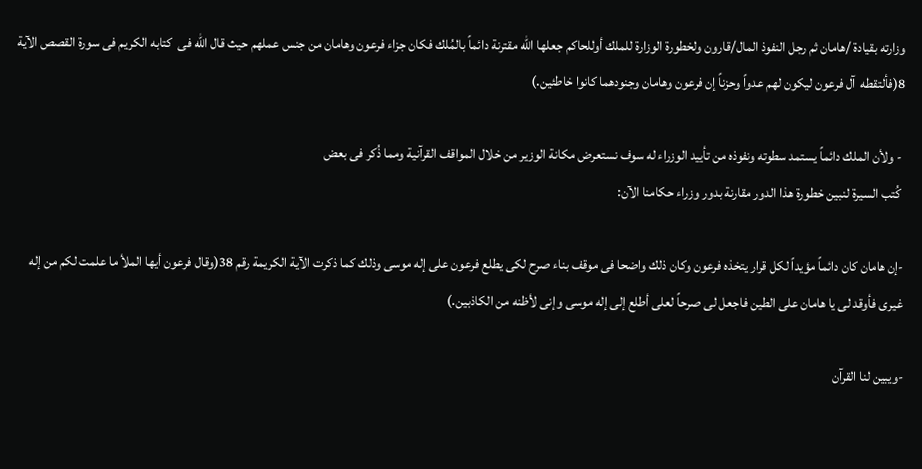وزارته بقيادة /هامان ثم رجل النفوذ المال/قارون ولخطورة الوزارة للملك أوللحاكم جعلها الله مقترنة دائماً بالمُلك فكان جزاء فرعون وهامان من جنس عملهم حيث قال الله فى  كتابه الكريم فى سورة القصص الآية 8(فألتقطه  آل فرعون ليكون لهم عدواً وحزناً إن فرعون وهامان وجنودهما كانوا خاطئين.)

 - ولأن الملك دائماً يستمد سطوته ونفوذه من تأييد الوزراء له سوف نستعرض مكانة الوزير من خلال المواقف القرآنية ومما ذُكر فى بعض
 كُتب السيرة لنبين خطورة هذا الدور مقارنة بدور وزراء حكامنا الآن:

-إن هامان كان دائماً مؤيداً لكل قرار يتخذه فرعون وكان ذلك واضحا فى موقف بناء صرح لكى يطلع فرعون على إله موسى وذلك كما ذكرت الآية الكريمة رقم 38(وقال فرعون أيها الملأ ما علمت لكم من إله غيرى فأوقد لى يا هامان على الطين فاجعل لى صرحاً لعلى أطلع إلى إله موسى وإنى لأظنه من الكاذبين.)

-ويبين لنا القرآن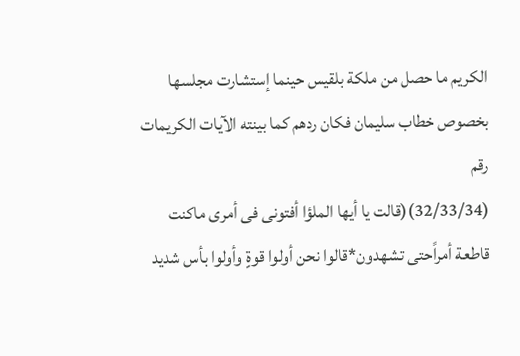الكريم ما حصل من ملكة بلقيس حينما إستشارت مجلسها بخصوص خطاب سليمان فكان ردهم كما بينته الآيات الكريمات رقم
(32/33/34)(قالت يا أيها الملؤا أفتونى فى أمرى ماكنت قاطعة أمراًحتى تشهدون*قالوا نحن أولوا قوةٍ وأولوا بأس شديد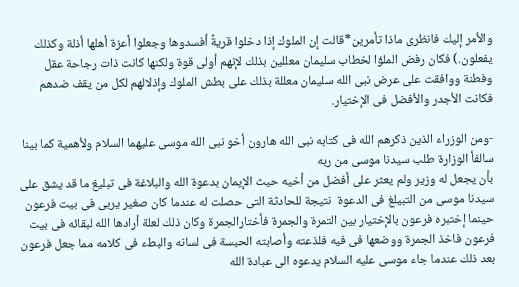والأمر إليك فانظرى ماذا تأمرين*قالت إن الملوك إذا دخلوا قريةً أفسدوها وجعلوا أعزة أهلها أذلة وكذلك يفعلون.) فكان رفض الملؤا لخطاب سليمان معللين بذلك لإنهم أولى قوة ولكنها كانت ذات رجاحة عقل وفطنة ووافقت على عرض نبى الله سليمان معللة بذلك على بطش الملوك وإذلالهم لكل من يقف ضدهم  فكانت الأجدر والأفضل فى الإختيار.

-ومن الوزراء الذين ذكرهم الله فى كتابه نبى الله هارون أخو نبى الله موسى عليهما السلام ولأهمية كما بينا سالفأ الوزارة طلب سيدنا موسى من ربه
بأن يجعل له وزير ولم يعثر على أفضل من أخيه حيث الإيمان بدعوة الله والبلاغة فى تبليغ ما قد يشق على سيدنا موسى من التبيلغ فى الدعوة  نتيجة للحادثة التى حصلت له عندما كان صغير يربى فى بيت فرعون حينما إختبره فرعون بالإختيار بين التمرة والجمرة فأختارالجمرة وكان ذلك لعلة أرادها الله لبقائه فى بيت فرعون فاخذ الجمرة ووضعها فى فيه فلذعته وأصابته الحبسة فى لسانه والبطء فى كلامه مما جعل فرعون بعد ذلك عندما جاء موسى عليه السلام يدعوه الى عبادة الله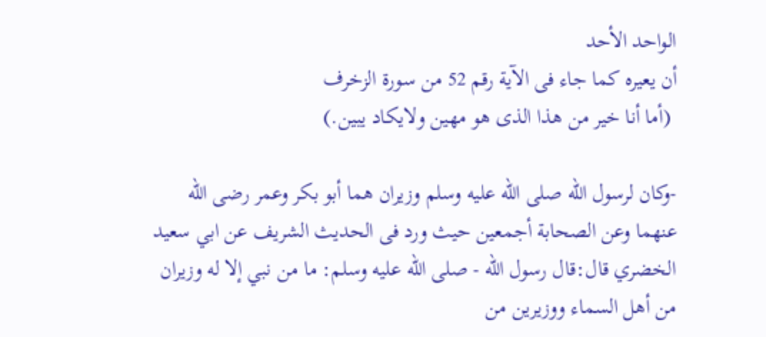الواحد الأحد
أن يعيره كما جاء فى الآية رقم 52 من سورة الزخرف
 (أما أنا خير من هذا الذى هو مهين ولايكاد يبين.)

-وكان لرسول الله صلى الله عليه وسلم وزيران هما أبو بكر وعمر رضى الله عنهما وعن الصحابة أجمعين حيث ورد فى الحديث الشريف عن ابي سعيد الخضري قال:قال رسول الله - صلى الله عليه وسلم: ما من نبي إلا له وزيران من أهل السماء ووزيرين من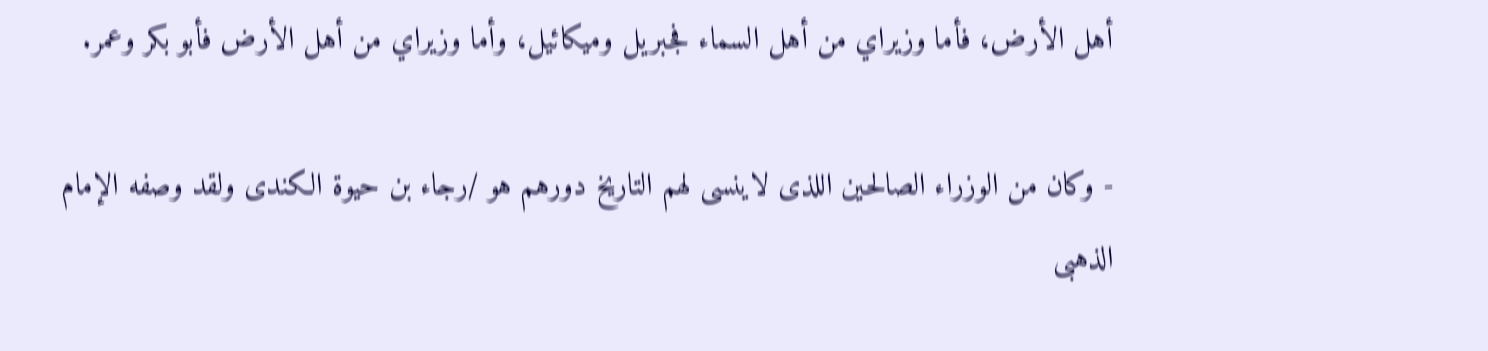أهل الأرض، فأما وزيراي من أهل السماء فجبريل وميكائيل، وأما وزيراي من أهل الأرض فأبو بكر وعمر.

- وكان من الوزراء الصالحين اللذى لاينسى لهم التاريخ دورهم هو /رجاء بن حيوة الكندى ولقد وصفه الإمام الذهبى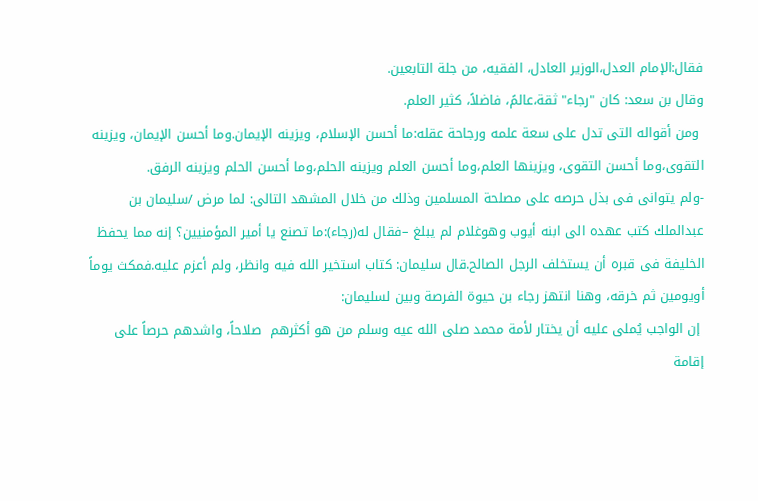فقال:الإمام العدل،الوزير العادل، الفقيه، من جلة التابعين.
وقال بن سعد: كان "رجاء" ثقة،عالمً، فاضلاً، كثير العلم.
 ومن أقواله التى تدل على سعة علمه ورجاحة عقله:ما أحسن الإسلام، ويزينه الإيمان.وما أحسن الإيمان، ويزينه التقوى،وما أحسن التقوى، ويزينها العلم،وما أحسن العلم ويزينه الحلم،وما أحسن الحلم ويزينه الرفق.
-ولم يتوانى فى بذل حرصه على مصلحة المسلمين وذلك من خلال المشهد التالى: لما مرض /سليمان بن عبدالملك كتب عهده الى ابنه أيوب وهوغلام لم يبلغ –فقال له(رجاء):ما تصنع يا أمير المؤمنيين؟ إنه مما يحفظ الخليفة فى قبره أن يستخلف الرجل الصالح.قال سليمان: كتاب استخير الله فيه وانظر، ولم أعزم عليه.فمكث يوماً أويومين ثم خرقه، وهنا انتهز رجاء بن حيوة الفرصة وبين لسليمان:
 إن الواجب يُملى عليه أن يختار لأمة محمد صلى الله عيه وسلم من هو أكثرهم  صلاحاً، واشدهم حرصاً على إقامة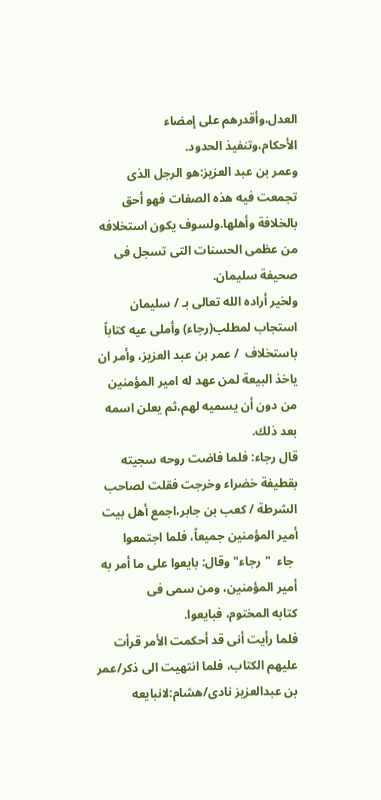العدل،وأقدرهم على إمضاء الأحكام،وتنفيذ الحدود.
وعمر بن عبد العزيز:هو الرجل الذى تجمعت فيه هذه الصفات فهو أحق بالخلافة وأهلها.ولسوف يكون استخلافه من عظمى الحسنات التى تسجل فى صحيفة سليمان.
ولخير أراده الله تعالى بـ / سليمان استجاب لمطلب(رجاء) وأملى عيه كتاباً باستخلاف  / عمر بن عبد العزيز، وأمر ان ياخذ البيعة لمن عهد له امير المؤمنين من دون أن يسميه لهم،ثم يعلن اسمه بعد ذلك.
قال رجاء: فلما فاضت روحه سجيته بقطيفة خضراء وخرجت فقلت لصاحب الشرطة / كعب بن جابر،اجمع أهل بيت أمير المؤمنين جميعاً، فلما اجتمعوا
 جاء  "رجاء" وقال: بايعوا على ما أمر به أمير المؤمنين، ومن سمى فى
كتابه المختوم، فبايعوا.
فلما رأيت أنى قد أحكمت الأمر قرأت عليهم الكتاب، فلما انتهيت الى ذكر/عمر بن عبدالعزيز نادى/هشام:لانبايعه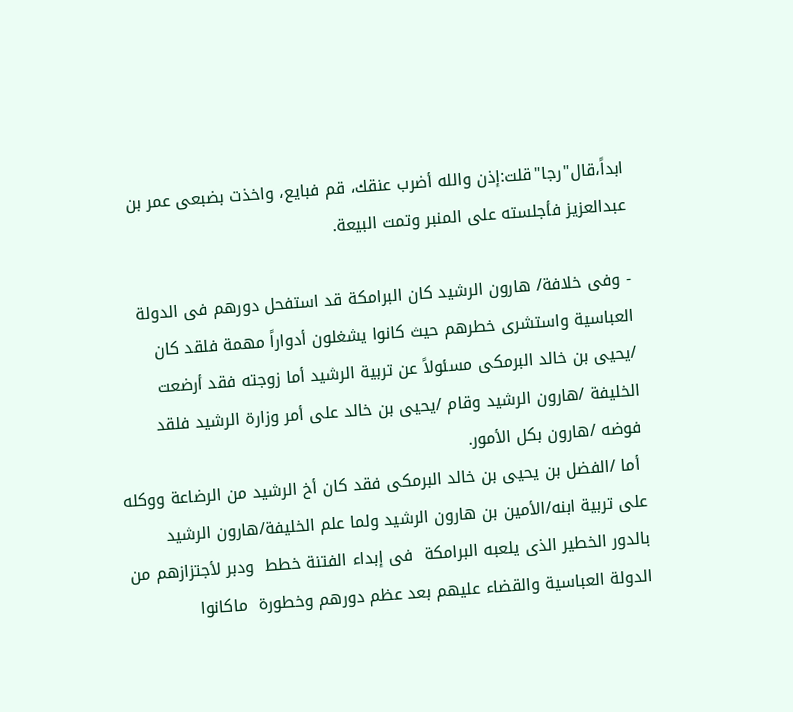ابداً،قال"رجا"قلت:إذن والله أضرب عنقك، قم فبايع، واخذت بضبعى عمر بن عبدالعزيز فأجلسته على المنبر وتمت البيعة.

- وفى خلافة/ هارون الرشيد كان البرامكة قد استفحل دورهم فى الدولة العباسية واستشرى خطرهم حيث كانوا يشغلون أدواراً مهمة فلقد كان /يحيى بن خالد البرمكى مسئولاً عن تربية الرشيد أما زوجته فقد أرضعت الخليفة /هارون الرشيد وقام /يحيى بن خالد على أمر وزارة الرشيد فلقد فوضه /هارون بكل الأمور.
 أما /الفضل بن يحيى بن خالد البرمكى فقد كان أخ الرشيد من الرضاعة ووكله على تربية ابنه/الأمين بن هارون الرشيد ولما علم الخليفة/هارون الرشيد بالدور الخطير الذى يلعبه البرامكة  فى إبداء الفتنة خطط  ودبر لأجتزازهم من الدولة العباسية والقضاء عليهم بعد عظم دورهم وخطورة  ماكانوا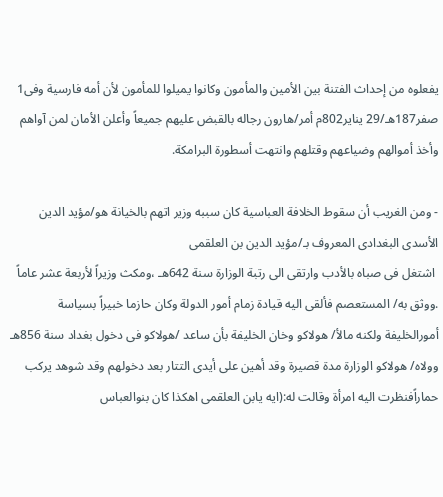يفعلوه من إحداث الفتنة بين الأمين والمأمون وكانوا يميلوا للمأمون لأن أمه فارسية وفى1 صفر187هـ/29 يناير802م أمر/هارون رجاله بالقبض عليهم جميعاً وأعلن الأمان لمن آواهم  وأخذ أموالهم وضياعهم وقتلهم وانتهت أسطورة البرامكة.

- ومن الغريب أن سقوط الخلافة العباسية كان سببه وزير اتهم بالخيانة هو/مؤيد الدين الأسدى البغدادى المعروف بـ/مؤيد الدين بن العلقمى
 اشتغل فى صباه بالأدب وارتقى الى رتبة الوزارة سنة 642هـ ،ومكث وزيراً لأربعة عشر عاماً .ووثق به/ المستعصم فألقى اليه قيادة زمام أمور الدولة وكان حازما خبيراً بسياسة أمورالخليفة ولكنه مالأ/ هولاكو وخان الخليفة بأن ساعد /هولاكو فى دخول بغداد سنة 856هـ وولاه/ هولاكو الوزارة مدة قصيرة وقد أهين على أيدى التتار بعد دخولهم وقد شوهد يركب حماراًفنظرت اليه امرأة وقالت له:(ايه يابن العلقمى اهكذا كان بنوالعباس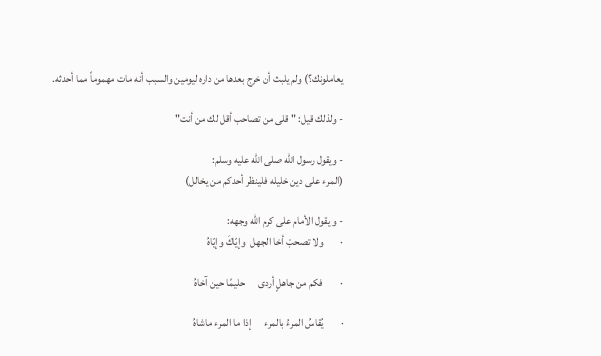يعاملونك؟) ولم يلبث أن خرج بعدها من داره ليومين والسبب أنه مات مهموماً مما أحدثه.

- ولذلك قيل: " قلى من تصاحب أقل لك من أنت"

- ويقول رسول الله صلى الله عليه وسلم:
(المرء على دين خليله فلينظر أحدكم من يخالل)

- و يقول الأمام على كرم الله وجهه:
·        ولا تصحبْ أخا الجهل  وإيّاكَ وإيّاهُ

·        فكم من جاهلٍ أردى      حليمًا حين آخاهُ

·        يُقاسُ المرءُ بالمرء      إذا ما المرء ماشاهُ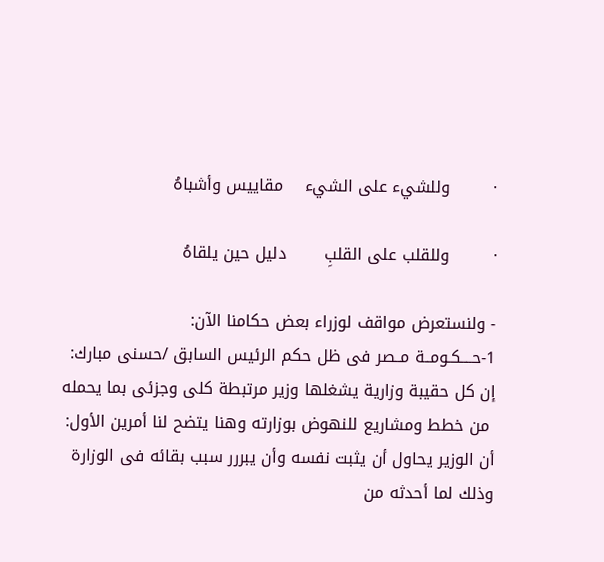·        وللشيء على الشيء    مقاييس وأشباهُ

·        وللقلب على القلبِ       دليل حين يلقاهُ

- ولنستعرض مواقف لوزراء بعض حكامنا الآن:
1-حــــكـومــة مــصر فى ظل حكم الرئيس السابق /حسنى مبارك:
إن كل حقيبة وزارية يشغلها وزير مرتبطة كلى وجزئى بما يحمله
 من خطط ومشاريع للنهوض بوزارته وهنا يتضح لنا أمرين الأول:
أن الوزير يحاول أن يثبت نفسه وأن يبررر سبب بقائه فى الوزارة
وذلك لما أحدثه من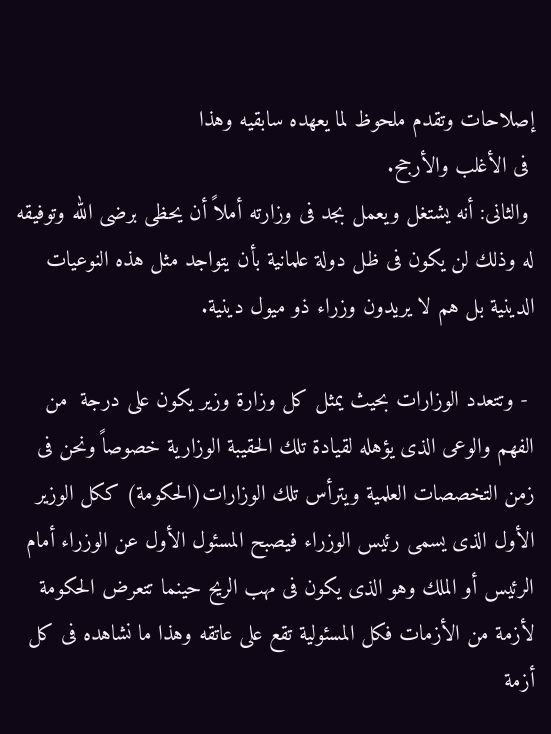إصلاحات وتقدم ملحوظ لما يعهده سابقيه وهذا
 فى الأغلب والأرجح.
 والثانى: أنه يشتغل ويعمل بجد فى وزارته أملاً أن يحظى برضى الله وتوفيقه له وذلك لن يكون فى ظل دولة علمانية بأن يتواجد مثل هذه النوعيات الدينية بل هم لا يريدون وزراء ذو ميول دينية.

 - وتتعدد الوزارات بحيث يمثل كل وزارة وزير يكون على درجة  من الفهم والوعى الذى يؤهله لقيادة تلك الحقيبة الوزارية خصوصاً ونحن فى زمن التخصصات العلمية ويترأس تلك الوزارات(الحكومة) ككل الوزير الأول الذى يسمى رئيس الوزراء فيصبح المسئول الأول عن الوزراء أمام الرئيس أو الملك وهو الذى يكون فى مهب الريح حينما تتعرض الحكومة لأزمة من الأزمات فكل المسئولية تقع على عاتقه وهذا ما نشاهده فى كل أزمة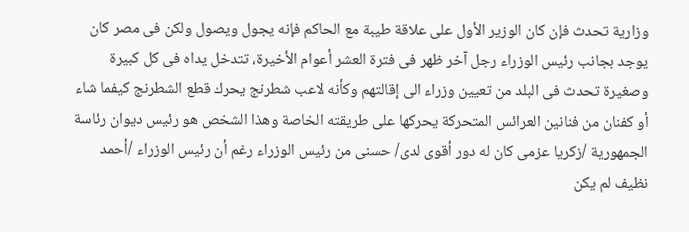وزارية تحدث فإن كان الوزير الأول على علاقة طيبة مع الحاكم فإنه يجول ويصول ولكن فى مصر كان يوجد بجانب رئيس الوزراء رجل آخر ظهر فى فترة العشر أعوام الأخيرة، تتدخل يداه فى كل كبيرة وصغيرة تحدث فى البلد من تعيين وزراء الى إقالتهم وكأنه لاعب شطرنج يحرك قطع الشطرنج كيفما شاء أو كفنان من فنانين العرائس المتحركة يحركها على طريقته الخاصة وهذا الشخص هو رئيس ديوان رئاسة الجمهورية /زكريا عزمى كان له دور أقوى لدى/ حسنى من رئيس الوزراء رغم أن رئيس الوزراء /أحمد نظيف لم يكن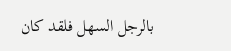بالرجل السهل فلقد كان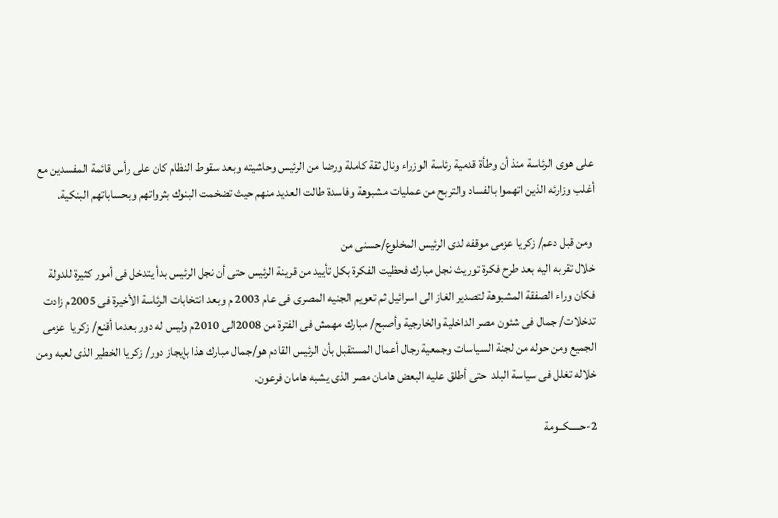على هوى الرئاسة منذ أن وطأة قدمية رئاسة الوزراء ونال ثقة كاملة ورضا من الرئيس وحاشيته وبعد سقوط النظام كان على رأس قائمة المفسدين مع أغلب وزارئه الذين اتهموا بالفساد والتربح من عمليات مشبوهة وفاسدة طالت العديد منهم حيث تضخمت البنوك بثرواتهم وبحساباتهم البنكية.

 ومن قبل دعم/ زكريا عزمى موقفه لدى الرئيس المخلوع/حسنى من
خلال تقربه اليه بعد طرح فكرة توريث نجل مبارك فحظيت الفكرة بكل تأييد من قرينة الرئيس حتى أن نجل الرئيس بدأ يتدخل فى أمور كثيرة للدولة فكان وراء الصفقة المشبوهة لتصدير الغاز الى اسرائيل ثم تعويم الجنيه المصرى فى عام 2003 م وبعد انتخابات الرئاسة الأخيرة فى 2005م زادت تدخلات/ جمال فى شئون مصر الداخلية والخارجية وأصبح/ مبارك مهمش فى الفترة من 2008الى 2010م وليس له دور بعدما أقنع/ زكريا  عزمى الجميع ومن حوله من لجنة السياسات وجمعية رجال أعمال المستقبل بأن الرئيس القادم هو/جمال مبارك هذا بإيجاز دور/ زكريا الخطير الذى لعبه ومن خلاله تغلل فى سياسة البلد  حتى أطلق عليه البعض هامان مصر الذى يشبه هامان فرعون.

2-حـــــكــومة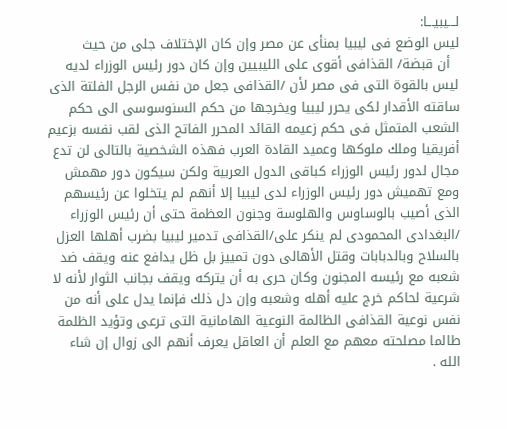لـــيبيـــا:
ليس الوضع فى ليبيا بمنأى عن مصر وإن كان الإختلاف جلى من حيث
  أن قبضة/ القذافى أقوى على الليبيين وإن كان دور رئيس الوزراء لديه ليس بالقوة التى فى مصر لأن /القذافى جعل من نفس الرجل الفلتة الذى ساقته الأقدار لكى يحرر ليبيا ويخرجها من حكم السنوسوسى الى حكم الشعب المتمثل فى حكم زعيمه القائد المحرر الفاتح الذى لقب نفسه بزعيم أفريقيا وملك ملوكها وعميد القادة العرب فهذه الشخصية بالتالى لن تدع مجال لدور رئيس الوزراء كباقى الدول العربية ولكن سيكون دور مهمش ومع تهميش دور رئيس الوزراء لدى ليبيا إلا أنهم لم يتخلوا عن رئيسهم الذى أصيب بالوساوس والهلوسة وجنون العظمة حتى أن رئيس الوزراء /البغدادى المحمودى لم ينكر على/القذافى تدمير ليبيا بضرب أهلها العزل  بالسلاح وبالدبابات وقتل الأهالى دون تمييز بل ظل يدافع عنه ويقف ضد شعبه مع رئيسه المجنون وكان حرى به أن يتركه ويقف بجانب الثوار لأنه لا شرعية لحاكم خرج عليه أهله وشعبه وإن دل ذلك فإنما يدل على أنه من نفس نوعية القذافى الظالمة النوعية الهامانية التى ترعى وتؤيد الظلمة طالما مصلحته معهم مع العلم أن العاقل يعرف أنهم الى زوال إن شاء الله .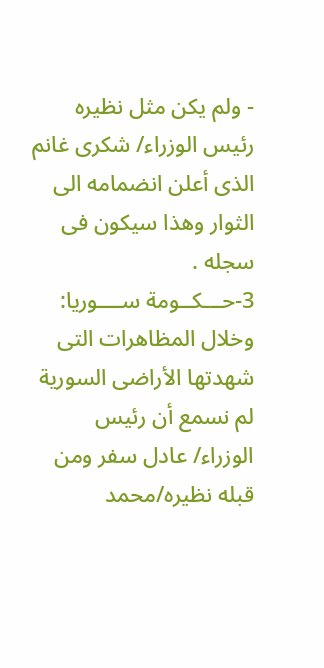- ولم يكن مثل نظيره رئيس الوزراء/ شكرى غانم الذى أعلن انضمامه الى الثوار وهذا سيكون فى سجله .
3-حـــكــومة ســــوريا:
وخلال المظاهرات التى شهدتها الأراضى السورية لم نسمع أن رئيس الوزراء/ عادل سفر ومن قبله نظيره/محمد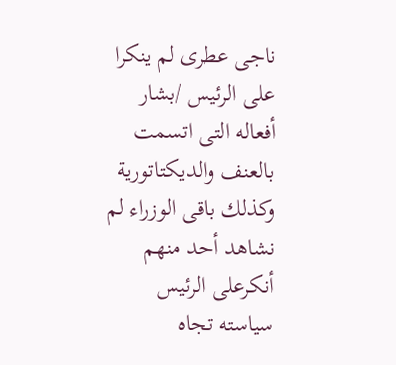ناجى عطرى لم ينكرا على الرئيس /بشار أفعاله التى اتسمت بالعنف والديكتاتورية وكذلك باقى الوزراء لم نشاهد أحد منهم أنكرعلى الرئيس سياسته تجاه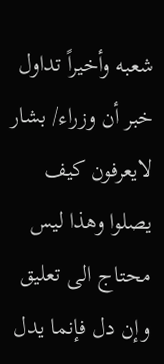شعبه وأخيراً تداول خبر أن وزراء/ بشار لايعرفون كيف يصلوا وهذا ليس محتاج الى تعليق وإن دل فإنما يدل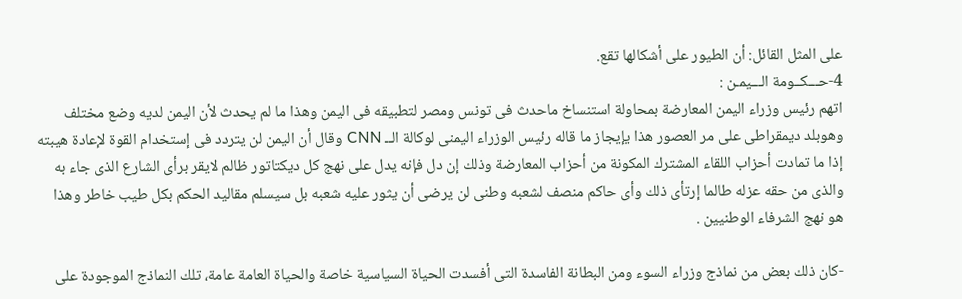على المثل القائل: أن الطيور على أشكالها تقع.
4-حـــكــومة الـــيمـن :
اتهم رئيس وزراء اليمن المعارضة بمحاولة استنساخ ماحدث فى تونس ومصر لتطبيقه فى اليمن وهذا ما لم يحدث لأن اليمن لديه وضع مختلف وهوبلد ديمقراطى على مر العصور هذا يإيجاز ما قاله رئيس الوزراء اليمنى لوكالة الــ CNN وقال أن اليمن لن يتردد فى إستخدام القوة لإعادة هيبته إذا ما تمادت أحزاب اللقاء المشترك المكونة من أحزاب المعارضة وذلك إن دل فإنه يدل على نهج كل ديكتاتور ظالم لايقر برأى الشارع الذى جاء به والذى من حقه عزله طالما إرتأى ذلك وأى حاكم منصف لشعبه وطنى لن يرضى أن يثور عليه شعبه بل سيسلم مقاليد الحكم بكل طيب خاطر وهذا هو نهج الشرفاء الوطنيين .

-كان ذلك بعض من نماذج وزراء السوء ومن البطانة الفاسدة التى أفسدت الحياة السياسية خاصة والحياة العامة عامة، تلك النماذج الموجودة على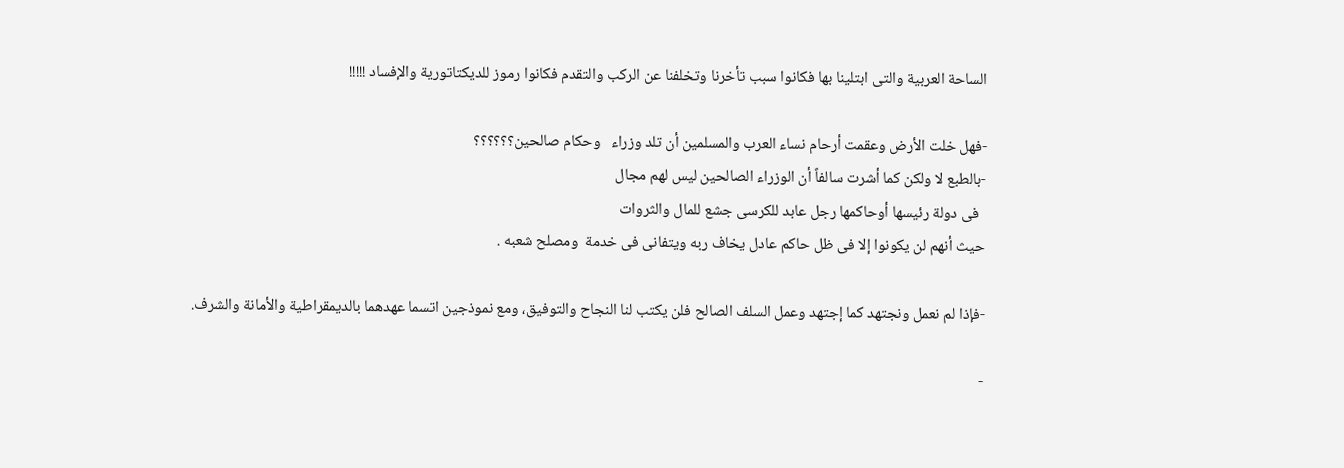الساحة العربية والتى ابتلينا بها فكانوا سبب تأخرنا وتخلفنا عن الركب والتقدم فكانوا رموز للديكتاتورية والإفساد !!!!!

-فهل خلت الأرض وعقمت أرحام نساء العرب والمسلمين أن تلد وزراء   وحكام صالحين؟؟؟؟؟؟
-بالطبع لا ولكن كما أشرت سالفاً أن الوزراء الصالحين ليس لهم مجال
  فى دولة رئيسها أوحاكمها رجل عابد للكرسى جشع للمال والثروات
حيث أنهم لن يكونوا إلا فى ظل حاكم عادل يخاف ربه ويتفانى فى خدمة  ومصلح شعبه .

-فإذا لم نعمل ونجتهد كما إجتهد وعمل السلف الصالح فلن يكتب لنا النجاح والتوفيق، ومع نموذجين اتسما عهدهما بالديمقراطية والأمانة والشرف.

-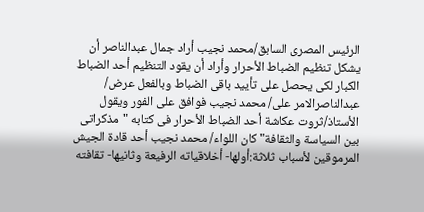الرئيس المصرى السابق/محمد نجيب أراد جمال عبدالناصر أن يشكل تنظيم الضباط الأحرار وأراد أن يقود التنظيم أحد الضباط الكبار لكى يحصل على تأييد باقى الضباط وبالفعل عرض/ عبدالناصرالامر على/ محمد نجيب فوافق على الفور ويقول الأستاذ/ثروت عكاشة أحد الضباط الأحرار فى كتابه "مذكراتى بين السياسة والثقافة" كان اللواء/ محمد نجيب أحد قادة الجيش المرموقين لأسباب ثلاثة:أولها- أخلاقياته الرفيعة وثانيها- تقافته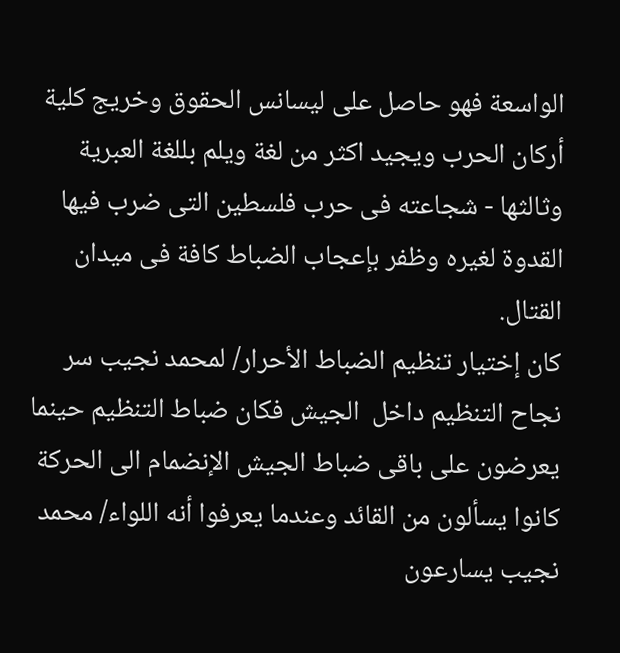الواسعة فهو حاصل على ليسانس الحقوق وخريج كلية أركان الحرب ويجيد اكثر من لغة ويلم بللغة العبرية وثالثها - شجاعته فى حرب فلسطين التى ضرب فيها القدوة لغيره وظفر بإعجاب الضباط كافة فى ميدان القتال.
كان إختيار تنظيم الضباط الأحرار/ لمحمد نجيب سر نجاح التنظيم داخل  الجيش فكان ضباط التنظيم حينما يعرضون على باقى ضباط الجيش الإنضمام الى الحركة كانوا يسألون من القائد وعندما يعرفوا أنه اللواء/ محمد نجيب يسارعون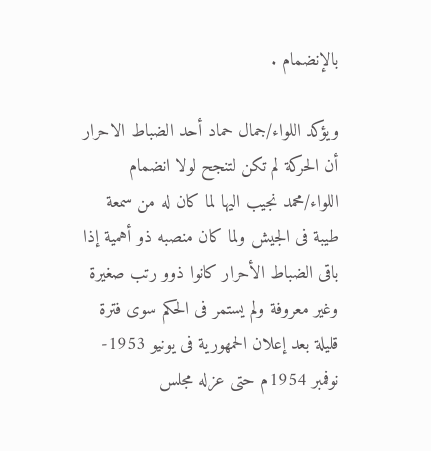بالإنضمام .

ويؤكد اللواء/جمال حماد أحد الضباط الاحرار أن الحركة لم تكن لتنجح لولا انضمام اللواء/محمد نجيب اليها لما كان له من سمعة طيبة فى الجيش ولما كان منصبه ذو أهمية إذا باقى الضباط الأحرار كانوا ذوو رتب صغيرة وغير معروفة ولم يستمر فى الحكم سوى فترة قليلة بعد إعلان الحمهورية فى يونيو 1953-نوفمبر 1954م حتى عزله مجلس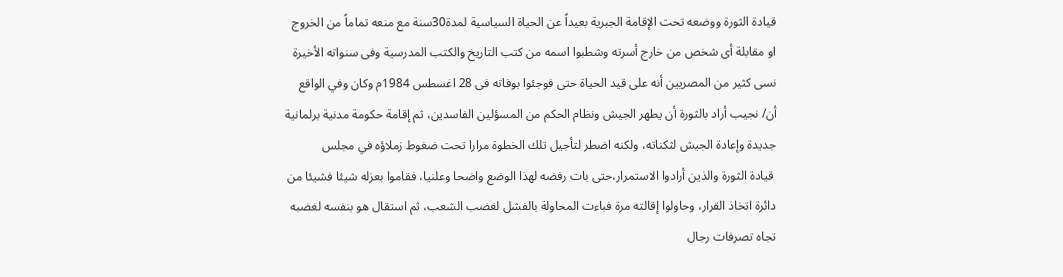قيادة الثورة ووضعه تحت الإقامة الجبرية بعيداً عن الحياة السياسية لمدة30سنة مع منعه تماماً من الخروج او مقابلة أى شخص من خارج أسرته وشطبوا اسمه من كتب التاريخ والكتب المدرسية وفى سنواته الأخيرة نسى كثير من المصريين أنه على قيد الحياة حتى فوجئوا بوفاته فى 28 اغسطس 1984م وكان وفي الواقع أن/ نجيب أراد بالثورة أن يطهر الجيش ونظام الحكم من المسؤلين الفاسدين، ثم إقامة حكومة مدنية برلمانية جديدة وإعادة الجيش لثكناته، ولكنه اضطر لتأجيل تلك الخطوة مرارا تحت ضغوط زملاؤه في مجلس
 قيادة الثورة والذين أرادوا الاستمرار،حتى بات رفضه لهذا الوضع واضحا وعلنيا، فقاموا بعزله شيئا فشيئا من دائرة اتخاذ القرار، وحاولوا إقالته مرة فباءت المحاولة بالفشل لغضب الشعب، ثم استقال هو بنفسه لغضبه تجاه تصرفات رجال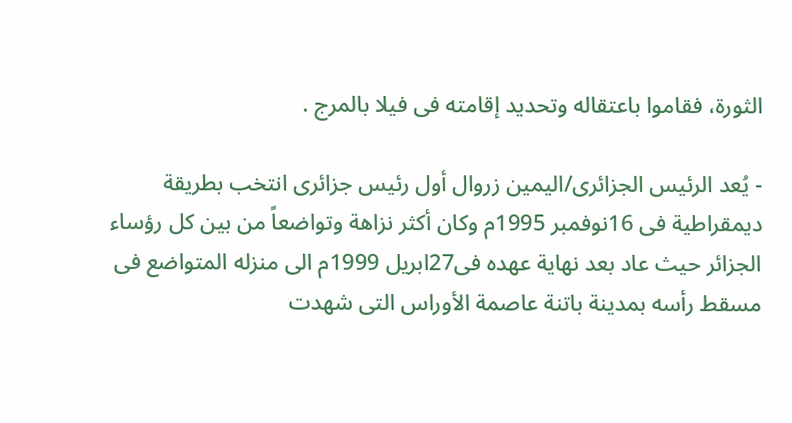الثورة، فقاموا باعتقاله وتحديد إقامته فى فيلا بالمرج .

- يُعد الرئيس الجزائرى/اليمين زروال أول رئيس جزائرى انتخب بطريقة ديمقراطية فى 16نوفمبر 1995م وكان أكثر نزاهة وتواضعاً من بين كل رؤساء الجزائر حيث عاد بعد نهاية عهده فى27ابريل 1999م الى منزله المتواضع فى مسقط رأسه بمدينة باتنة عاصمة الأوراس التى شهدت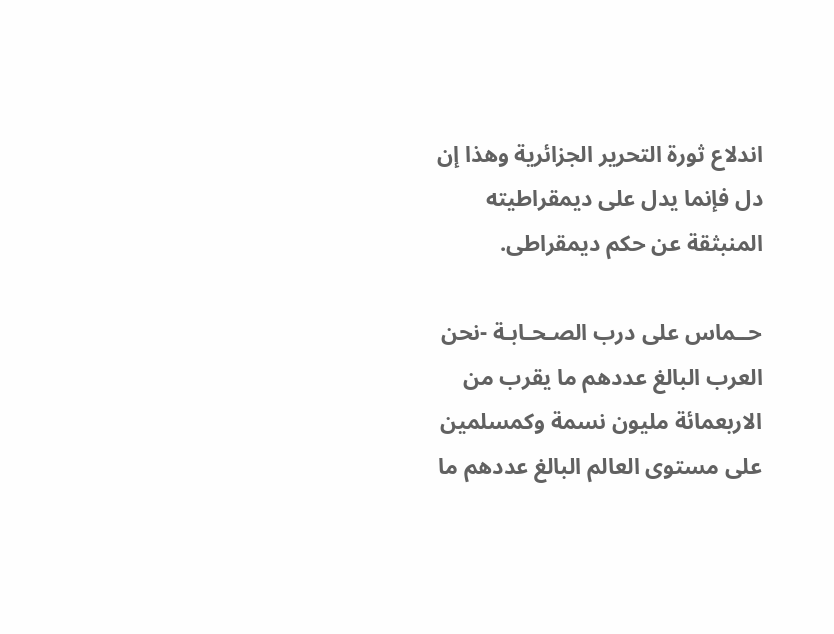اندلاع ثورة التحرير الجزائرية وهذا إن دل فإنما يدل على ديمقراطيته المنبثقة عن حكم ديمقراطى.

حــماس على درب الصـحـابـة -نحن العرب البالغ عددهم ما يقرب من الاربعمائة مليون نسمة وكمسلمين على مستوى العالم البالغ عددهم ما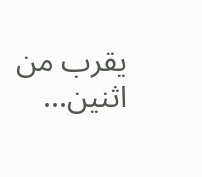يقرب من اثنين...